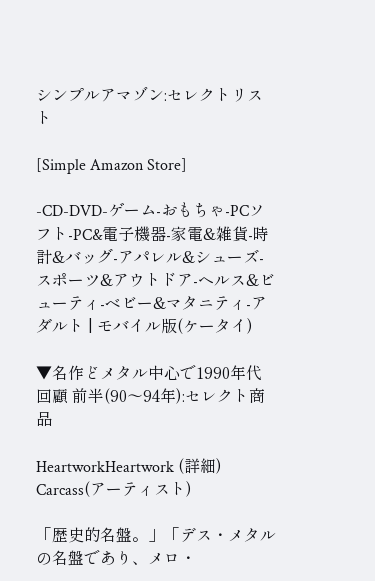シンプルアマゾン:セレクトリスト

[Simple Amazon Store]

-CD-DVD-ゲーム-おもちゃ-PCソフト-PC&電子機器-家電&雑貨-時計&バッグ-アパレル&シューズ-スポーツ&アウトドア-ヘルス&ビューティ-ベビー&マタニティ-アダルト | モバイル版(ケータイ)

▼名作どメタル中心で1990年代回顧 前半(90〜94年):セレクト商品

HeartworkHeartwork (詳細)
Carcass(アーティスト)

「歴史的名盤。」「デス・メタルの名盤であり、メロ・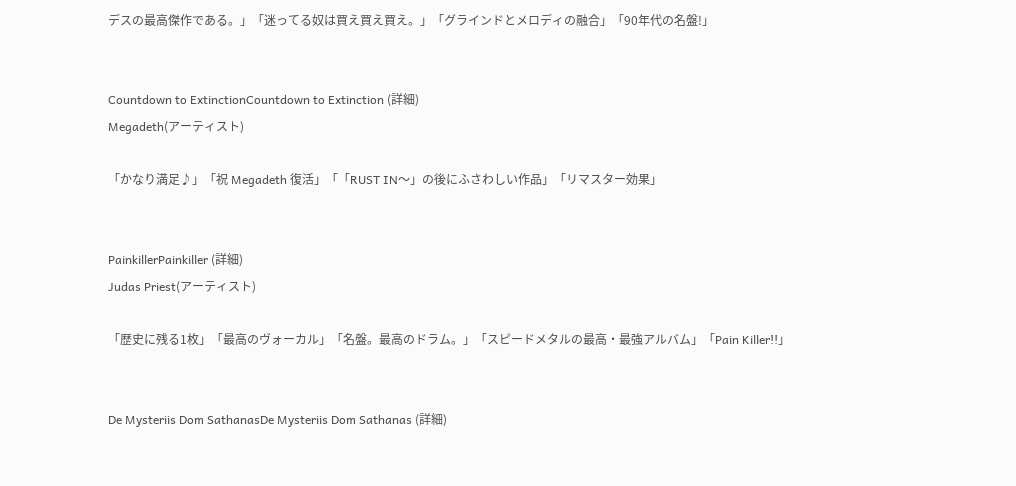デスの最高傑作である。」「迷ってる奴は買え買え買え。」「グラインドとメロディの融合」「90年代の名盤!」


Countdown to ExtinctionCountdown to Extinction (詳細)
Megadeth(アーティスト)

「かなり満足♪」「祝 Megadeth 復活」「「RUST IN〜」の後にふさわしい作品」「リマスター効果」


PainkillerPainkiller (詳細)
Judas Priest(アーティスト)

「歴史に残る1枚」「最高のヴォーカル」「名盤。最高のドラム。」「スピードメタルの最高・最強アルバム」「Pain Killer!!」


De Mysteriis Dom SathanasDe Mysteriis Dom Sathanas (詳細)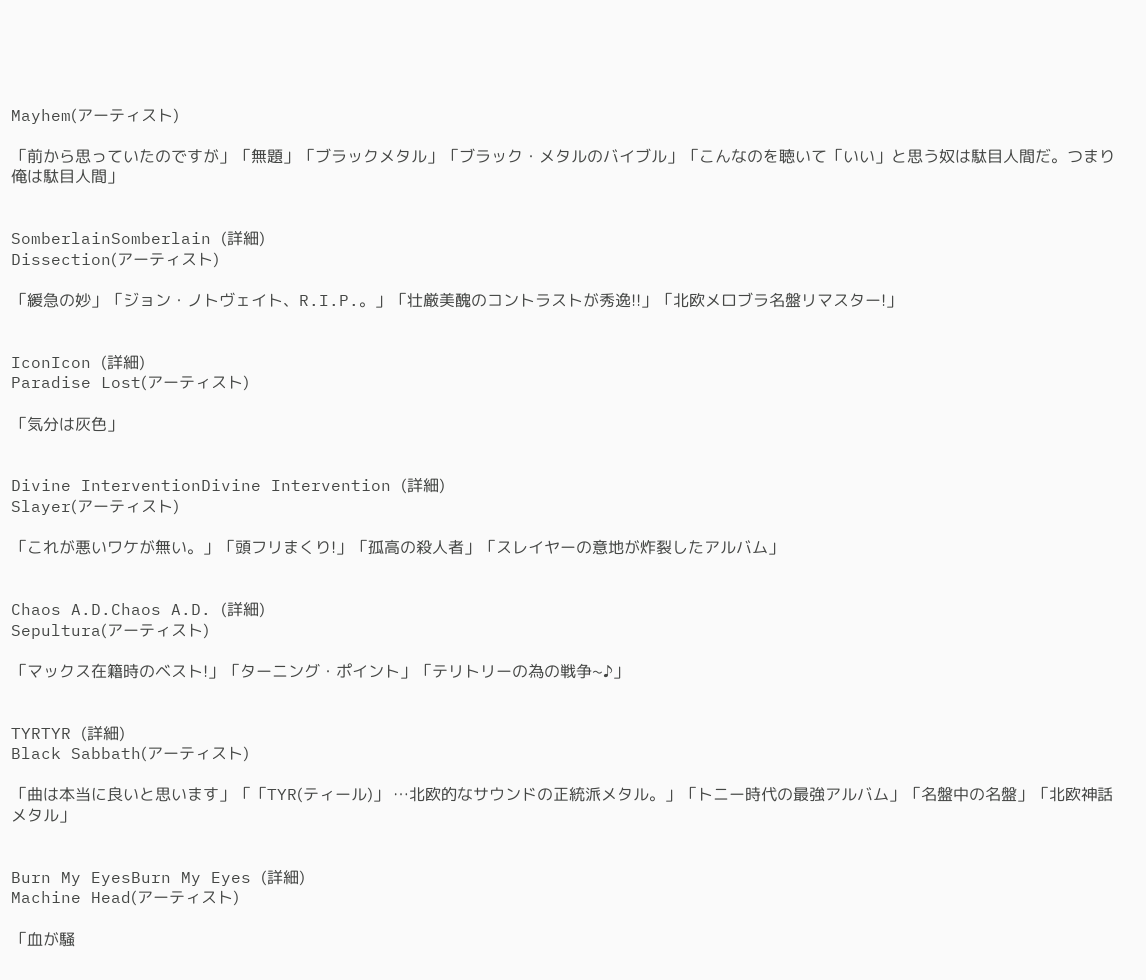Mayhem(アーティスト)

「前から思っていたのですが」「無題」「ブラックメタル」「ブラック・メタルのバイブル」「こんなのを聴いて「いい」と思う奴は駄目人間だ。つまり俺は駄目人間」


SomberlainSomberlain (詳細)
Dissection(アーティスト)

「緩急の妙」「ジョン・ノトヴェイト、R.I.P.。」「壮厳美醜のコントラストが秀逸!!」「北欧メロブラ名盤リマスター!」


IconIcon (詳細)
Paradise Lost(アーティスト)

「気分は灰色」


Divine InterventionDivine Intervention (詳細)
Slayer(アーティスト)

「これが悪いワケが無い。」「頭フリまくり!」「孤高の殺人者」「スレイヤーの意地が炸裂したアルバム」


Chaos A.D.Chaos A.D. (詳細)
Sepultura(アーティスト)

「マックス在籍時のベスト!」「ターニング・ポイント」「テリトリーの為の戦争~♪」


TYRTYR (詳細)
Black Sabbath(アーティスト)

「曲は本当に良いと思います」「「TYR(ティール)」 …北欧的なサウンドの正統派メタル。」「トニー時代の最強アルバム」「名盤中の名盤」「北欧神話メタル」


Burn My EyesBurn My Eyes (詳細)
Machine Head(アーティスト)

「血が騒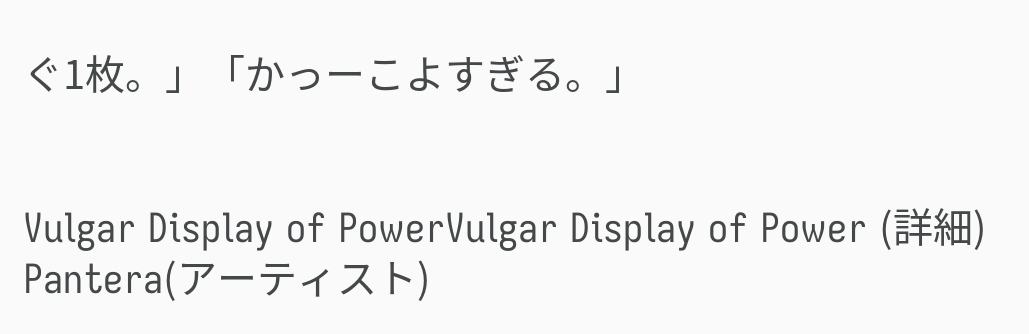ぐ1枚。」「かっーこよすぎる。」


Vulgar Display of PowerVulgar Display of Power (詳細)
Pantera(アーティスト)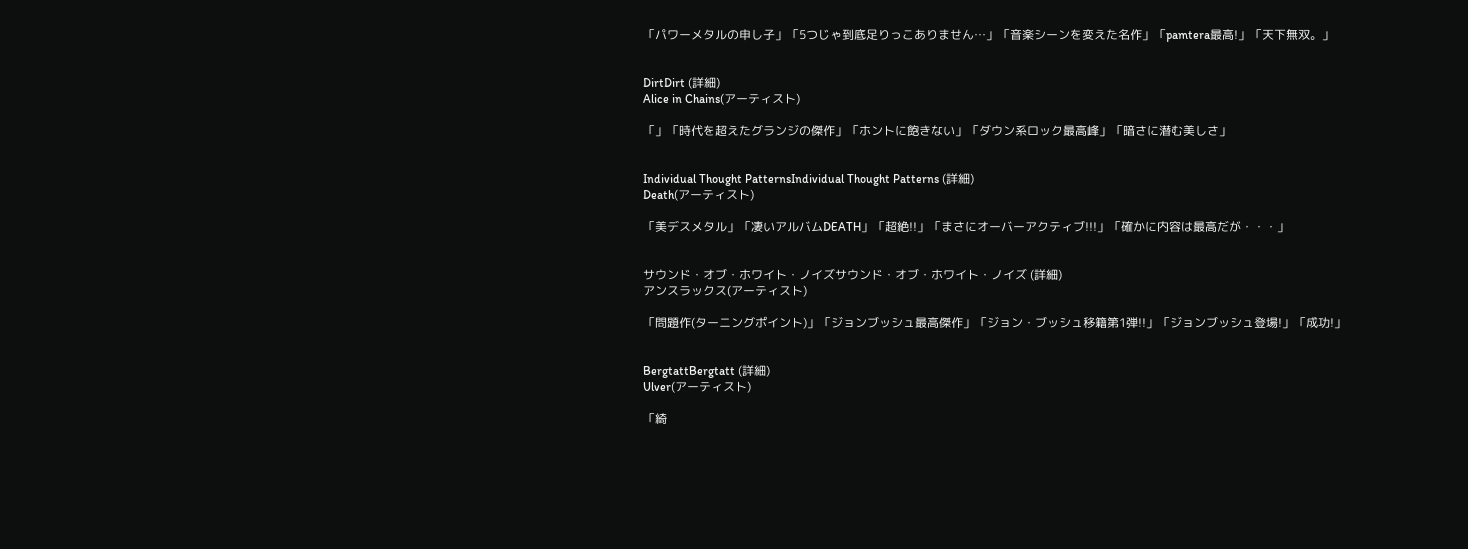「パワーメタルの申し子」「5つじゃ到底足りっこありません…」「音楽シーンを変えた名作」「pamtera最高!」「天下無双。」


DirtDirt (詳細)
Alice in Chains(アーティスト)

「」「時代を超えたグランジの傑作」「ホントに飽きない」「ダウン系ロック最高峰」「暗さに潜む美しさ」


Individual Thought PatternsIndividual Thought Patterns (詳細)
Death(アーティスト)

「美デスメタル」「凄いアルバムDEATH」「超絶!!」「まさにオーバーアクティブ!!!」「確かに内容は最高だが・・・」


サウンド・オブ・ホワイト・ノイズサウンド・オブ・ホワイト・ノイズ (詳細)
アンスラックス(アーティスト)

「問題作(ターニングポイント)」「ジョンブッシュ最高傑作」「ジョン・ブッシュ移籍第1弾!!」「ジョンブッシュ登場!」「成功!」


BergtattBergtatt (詳細)
Ulver(アーティスト)

「綺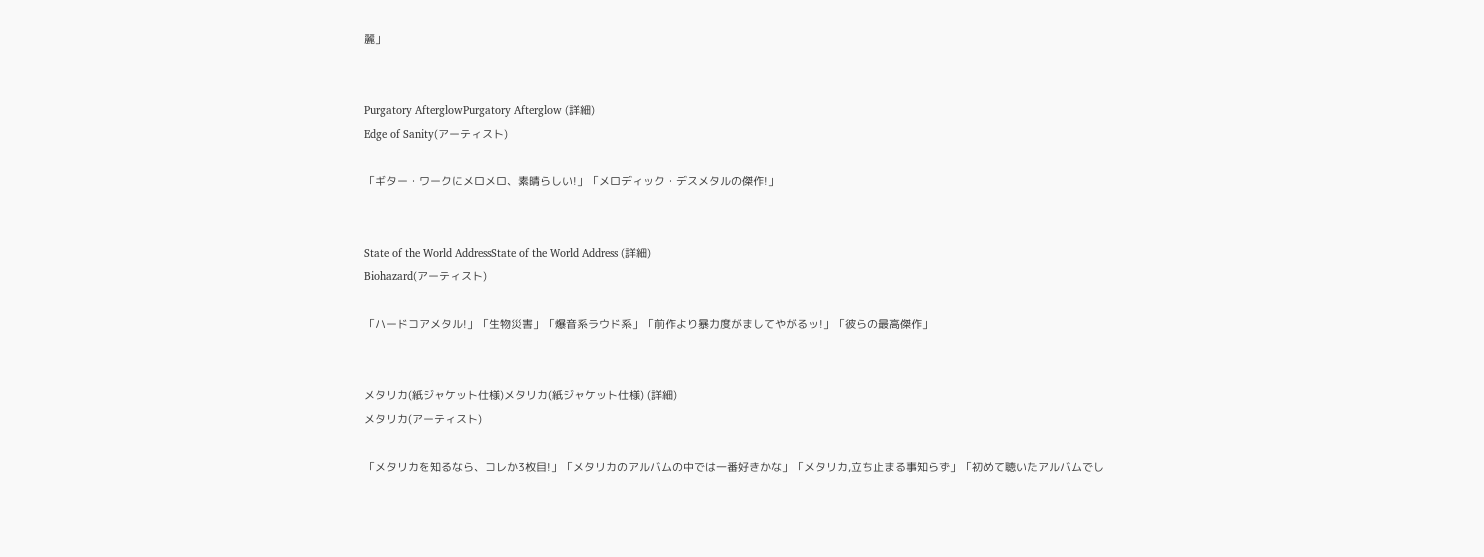麗」


Purgatory AfterglowPurgatory Afterglow (詳細)
Edge of Sanity(アーティスト)

「ギター・ワークにメロメロ、素晴らしい!」「メロディック・デスメタルの傑作!」


State of the World AddressState of the World Address (詳細)
Biohazard(アーティスト)

「ハードコアメタル!」「生物災害」「爆音系ラウド系」「前作より暴力度がましてやがるッ!」「彼らの最高傑作」


メタリカ(紙ジャケット仕様)メタリカ(紙ジャケット仕様) (詳細)
メタリカ(アーティスト)

「メタリカを知るなら、コレか3枚目!」「メタリカのアルバムの中では一番好きかな」「メタリカ,立ち止まる事知らず」「初めて聴いたアルバムでし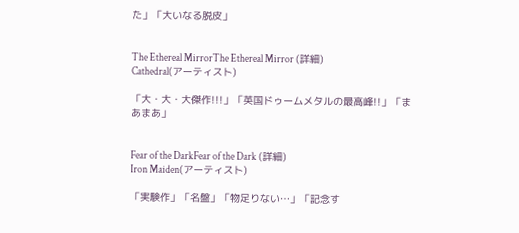た」「大いなる脱皮」


The Ethereal MirrorThe Ethereal Mirror (詳細)
Cathedral(アーティスト)

「大・大・大傑作!!!」「英国ドゥームメタルの最高峰!!」「まあまあ」


Fear of the DarkFear of the Dark (詳細)
Iron Maiden(アーティスト)

「実験作」「名盤」「物足りない…」「記念す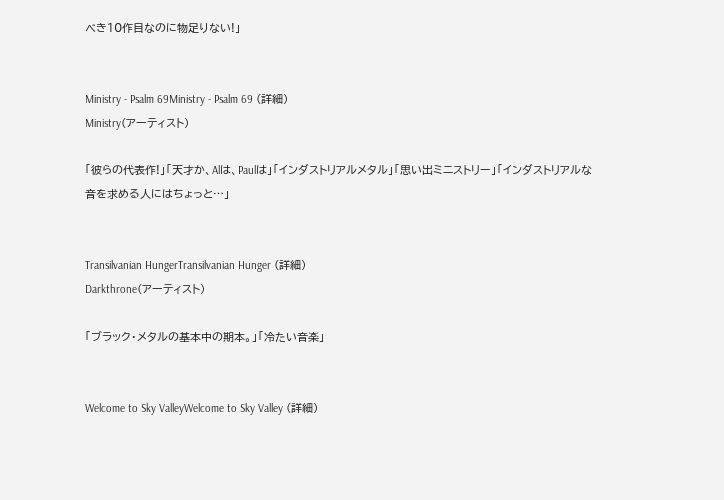べき10作目なのに物足りない!」


Ministry - Psalm 69Ministry - Psalm 69 (詳細)
Ministry(アーティスト)

「彼らの代表作!」「天才か、Alは、Paulは」「インダストリアルメタル」「思い出ミニストリー」「インダストリアルな音を求める人にはちょっと…」


Transilvanian HungerTransilvanian Hunger (詳細)
Darkthrone(アーティスト)

「ブラック・メタルの基本中の期本。」「冷たい音楽」


Welcome to Sky ValleyWelcome to Sky Valley (詳細)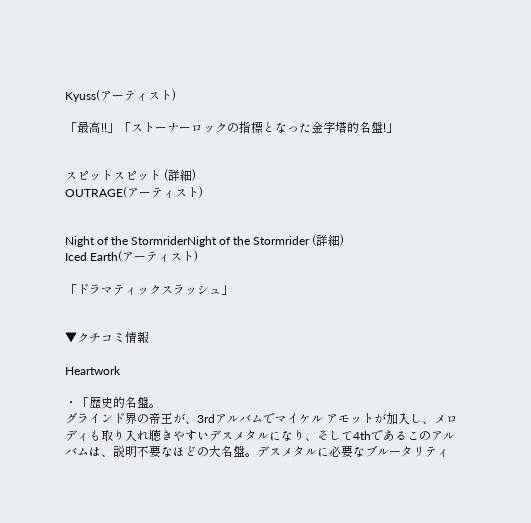Kyuss(アーティスト)

「最高!!」「ストーナーロックの指標となった金字塔的名盤!」


スピットスピット (詳細)
OUTRAGE(アーティスト)


Night of the StormriderNight of the Stormrider (詳細)
Iced Earth(アーティスト)

「ドラマティックスラッシュ」


▼クチコミ情報

Heartwork

・「歴史的名盤。
グラインド界の帝王が、3rdアルバムでマイケル アモットが加入し、メロディも取り入れ聴きやすいデスメタルになり、そして4thであるこのアルバムは、説明不要なほどの大名盤。デスメタルに必要なブルータリティ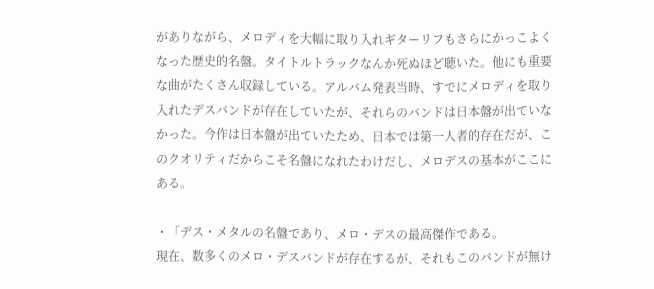がありながら、メロディを大幅に取り入れギターリフもさらにかっこよくなった歴史的名盤。タイトルトラックなんか死ぬほど聴いた。他にも重要な曲がたくさん収録している。アルバム発表当時、すでにメロディを取り入れたデスバンドが存在していたが、それらのバンドは日本盤が出ていなかった。今作は日本盤が出ていたため、日本では第一人者的存在だが、このクオリティだからこそ名盤になれたわけだし、メロデスの基本がここにある。

・「デス・メタルの名盤であり、メロ・デスの最高傑作である。
現在、数多くのメロ・デスバンドが存在するが、それもこのバンドが無け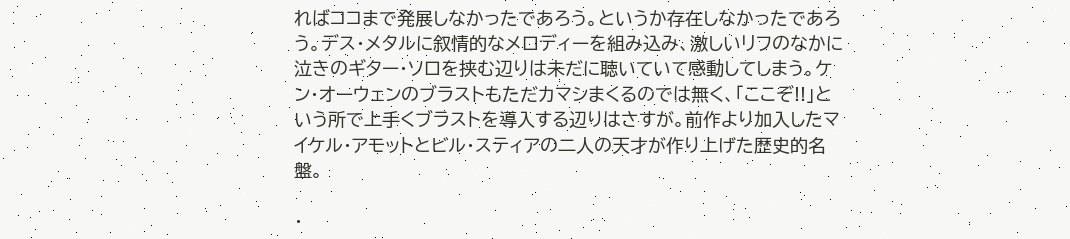ればココまで発展しなかったであろう。というか存在しなかったであろう。デス・メタルに叙情的なメロディーを組み込み、激しいリフのなかに泣きのギター・ソロを挟む辺りは未だに聴いていて感動してしまう。ケン・オーウェンのブラストもただカマシまくるのでは無く、「ここぞ!!」という所で上手くブラストを導入する辺りはさすが。前作より加入したマイケル・アモットとビル・スティアの二人の天才が作り上げた歴史的名盤。

・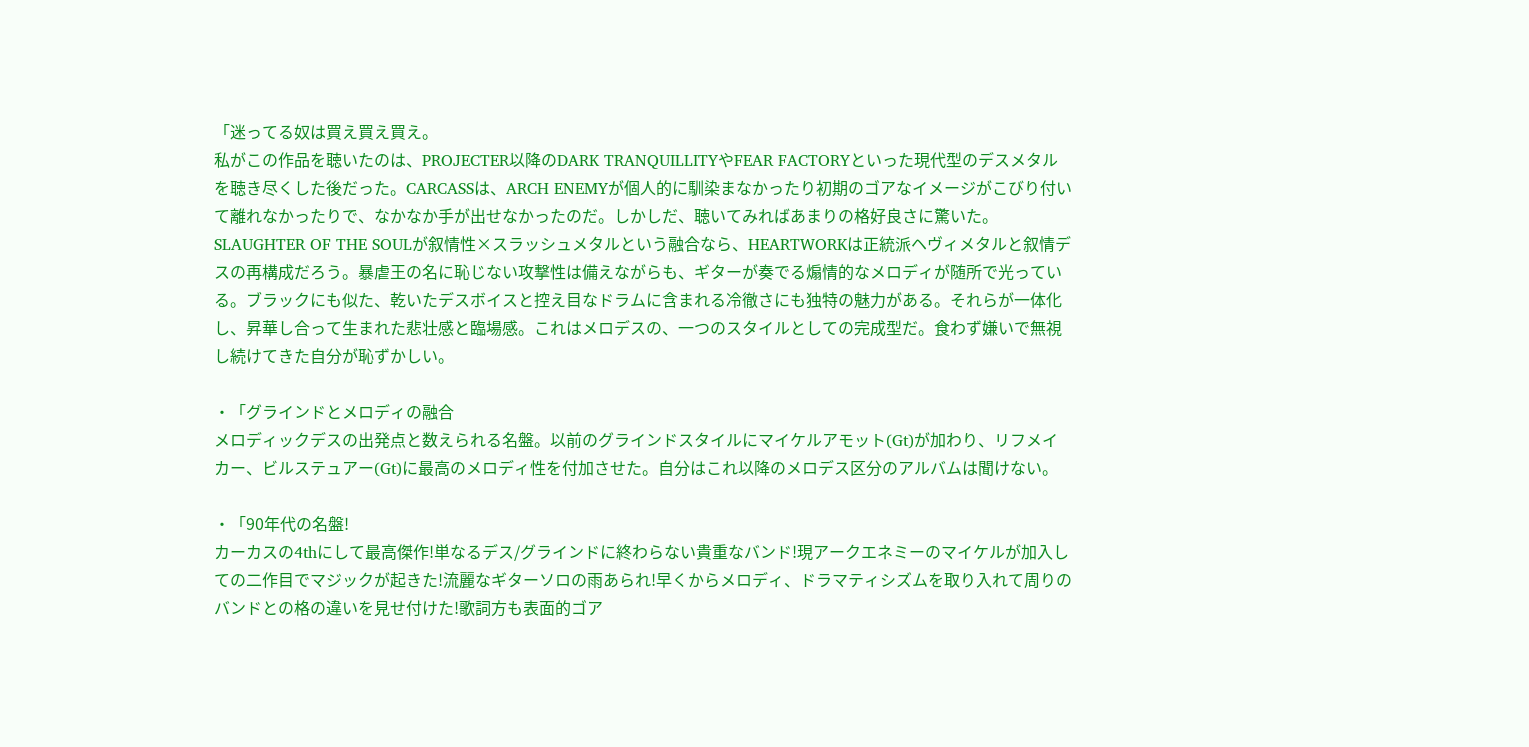「迷ってる奴は買え買え買え。
私がこの作品を聴いたのは、PROJECTER以降のDARK TRANQUILLITYやFEAR FACTORYといった現代型のデスメタルを聴き尽くした後だった。CARCASSは、ARCH ENEMYが個人的に馴染まなかったり初期のゴアなイメージがこびり付いて離れなかったりで、なかなか手が出せなかったのだ。しかしだ、聴いてみればあまりの格好良さに驚いた。SLAUGHTER OF THE SOULが叙情性×スラッシュメタルという融合なら、HEARTWORKは正統派ヘヴィメタルと叙情デスの再構成だろう。暴虐王の名に恥じない攻撃性は備えながらも、ギターが奏でる煽情的なメロディが随所で光っている。ブラックにも似た、乾いたデスボイスと控え目なドラムに含まれる冷徹さにも独特の魅力がある。それらが一体化し、昇華し合って生まれた悲壮感と臨場感。これはメロデスの、一つのスタイルとしての完成型だ。食わず嫌いで無視し続けてきた自分が恥ずかしい。

・「グラインドとメロディの融合
メロディックデスの出発点と数えられる名盤。以前のグラインドスタイルにマイケルアモット(Gt)が加わり、リフメイカー、ビルステュアー(Gt)に最高のメロディ性を付加させた。自分はこれ以降のメロデス区分のアルバムは聞けない。

・「90年代の名盤!
カーカスの4thにして最高傑作!単なるデス/グラインドに終わらない貴重なバンド!現アークエネミーのマイケルが加入しての二作目でマジックが起きた!流麗なギターソロの雨あられ!早くからメロディ、ドラマティシズムを取り入れて周りのバンドとの格の違いを見せ付けた!歌詞方も表面的ゴア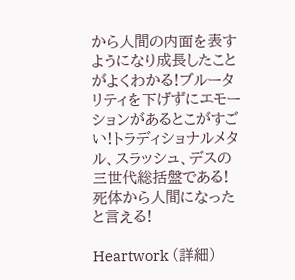から人間の内面を表すようになり成長したことがよくわかる!ブルータリティを下げずにエモーションがあるとこがすごい!トラディショナルメタル、スラッシュ、デスの三世代総括盤である!死体から人間になったと言える!

Heartwork (詳細)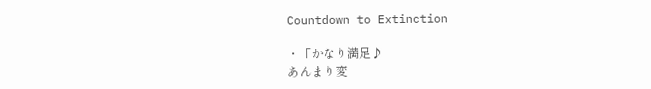Countdown to Extinction

・「かなり満足♪
あんまり変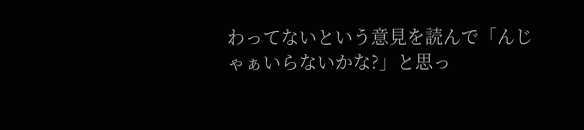わってないという意見を読んで「んじゃぁいらないかな?」と思っ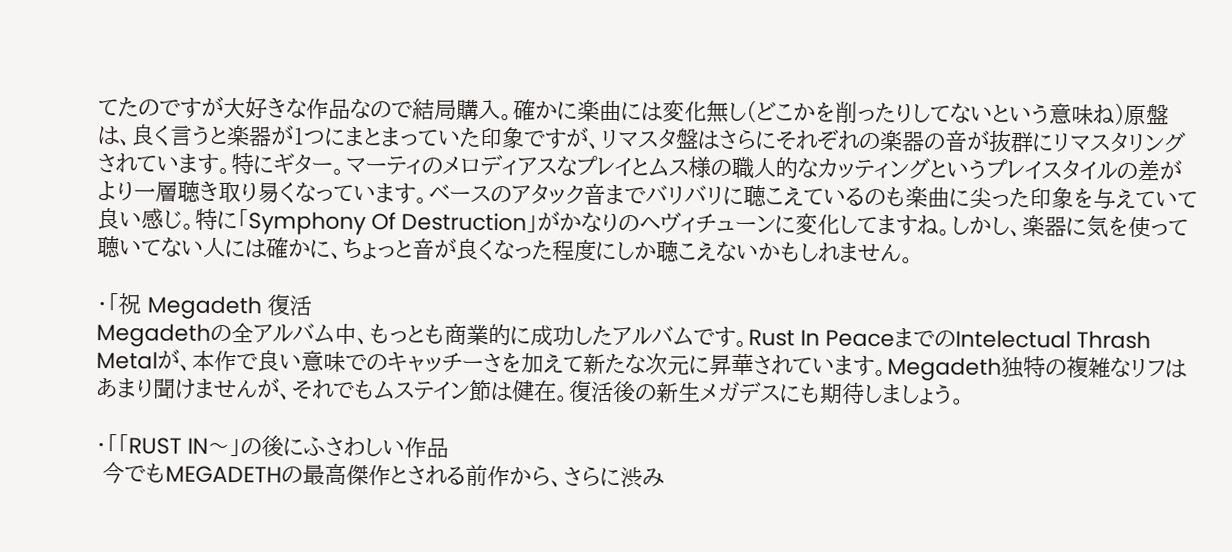てたのですが大好きな作品なので結局購入。確かに楽曲には変化無し(どこかを削ったりしてないという意味ね)原盤は、良く言うと楽器が1つにまとまっていた印象ですが、リマスタ盤はさらにそれぞれの楽器の音が抜群にリマスタリングされています。特にギター。マーティのメロディアスなプレイとムス様の職人的なカッティングというプレイスタイルの差がより一層聴き取り易くなっています。ベースのアタック音までバリバリに聴こえているのも楽曲に尖った印象を与えていて良い感じ。特に「Symphony Of Destruction」がかなりのヘヴィチューンに変化してますね。しかし、楽器に気を使って聴いてない人には確かに、ちょっと音が良くなった程度にしか聴こえないかもしれません。

・「祝 Megadeth 復活
Megadethの全アルバム中、もっとも商業的に成功したアルバムです。Rust In PeaceまでのIntelectual Thrash Metalが、本作で良い意味でのキャッチーさを加えて新たな次元に昇華されています。Megadeth独特の複雑なリフはあまり聞けませんが、それでもムステイン節は健在。復活後の新生メガデスにも期待しましょう。

・「「RUST IN〜」の後にふさわしい作品
 今でもMEGADETHの最高傑作とされる前作から、さらに渋み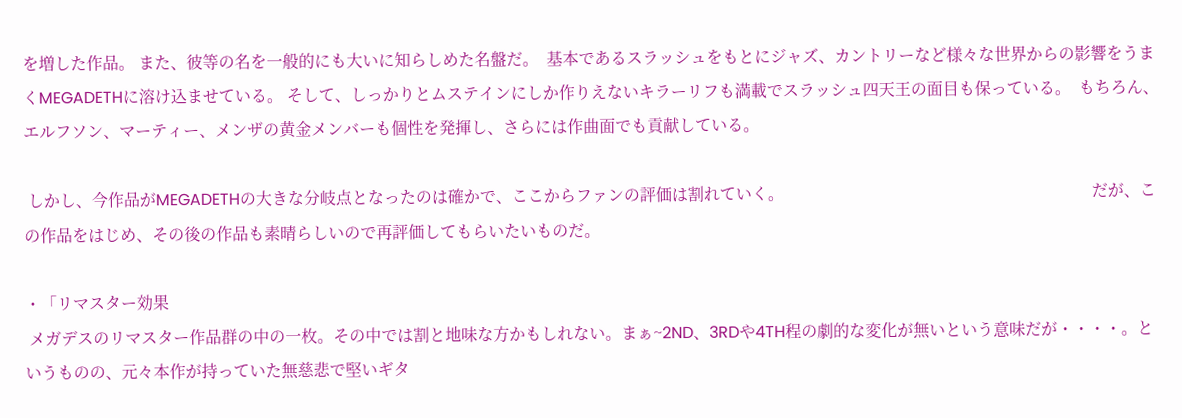を増した作品。 また、彼等の名を一般的にも大いに知らしめた名盤だ。  基本であるスラッシュをもとにジャズ、カントリーなど様々な世界からの影響をうまくMEGADETHに溶け込ませている。 そして、しっかりとムステインにしか作りえないキラーリフも満載でスラッシュ四天王の面目も保っている。  もちろん、エルフソン、マーティー、メンザの黄金メンバーも個性を発揮し、さらには作曲面でも貢献している。

 しかし、今作品がMEGADETHの大きな分岐点となったのは確かで、ここからファンの評価は割れていく。                                                                             だが、この作品をはじめ、その後の作品も素晴らしいので再評価してもらいたいものだ。

・「リマスター効果
 メガデスのリマスター作品群の中の一枚。その中では割と地味な方かもしれない。まぁ~2ND、3RDや4TH程の劇的な変化が無いという意味だが・・・・。というものの、元々本作が持っていた無慈悲で堅いギタ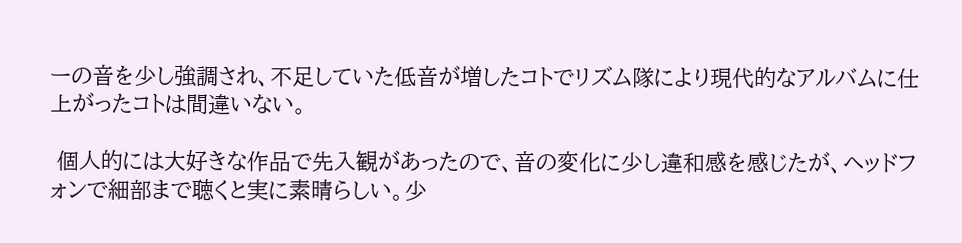ーの音を少し強調され、不足していた低音が増したコトでリズム隊により現代的なアルバムに仕上がったコトは間違いない。

 個人的には大好きな作品で先入観があったので、音の変化に少し違和感を感じたが、ヘッドフォンで細部まで聴くと実に素晴らしい。少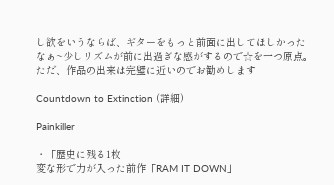し欲をいうならば、ギターをもっと前面に出してほしかったなぁ~少しリズムが前に出過ぎな感がするので☆を一つ原点。ただ、作品の出来は完璧に近いのでお勧めします

Countdown to Extinction (詳細)

Painkiller

・「歴史に残る1枚
変な形で力が入った前作「RAM IT DOWN」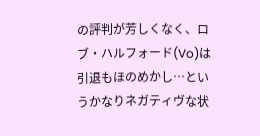の評判が芳しくなく、ロブ・ハルフォード(Vo)は引退もほのめかし…というかなりネガティヴな状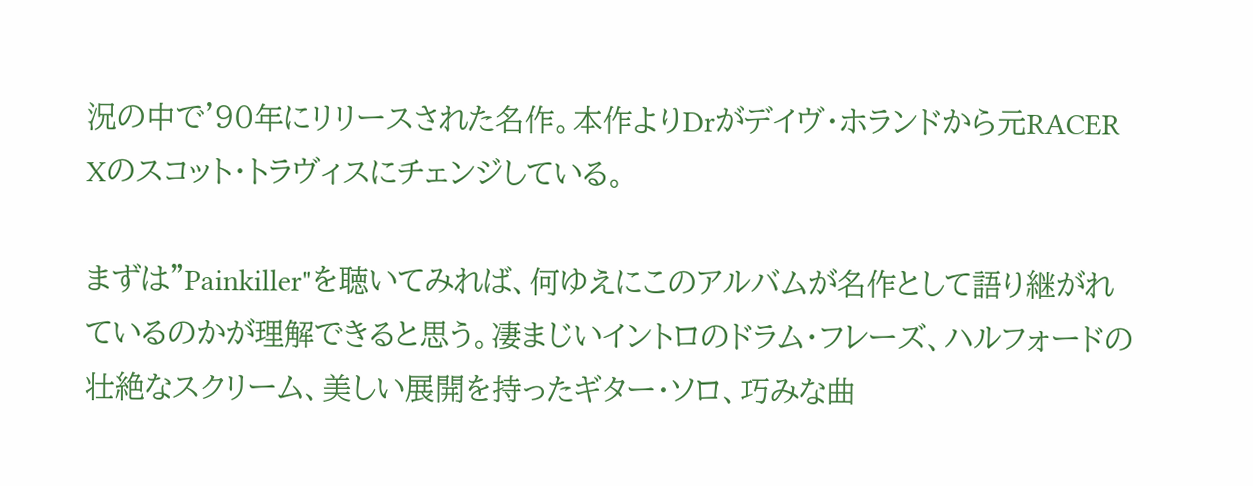況の中で'90年にリリースされた名作。本作よりDrがデイヴ・ホランドから元RACER Xのスコット・トラヴィスにチェンジしている。

まずは"Painkiller"を聴いてみれば、何ゆえにこのアルバムが名作として語り継がれているのかが理解できると思う。凄まじいイントロのドラム・フレーズ、ハルフォードの壮絶なスクリーム、美しい展開を持ったギター・ソロ、巧みな曲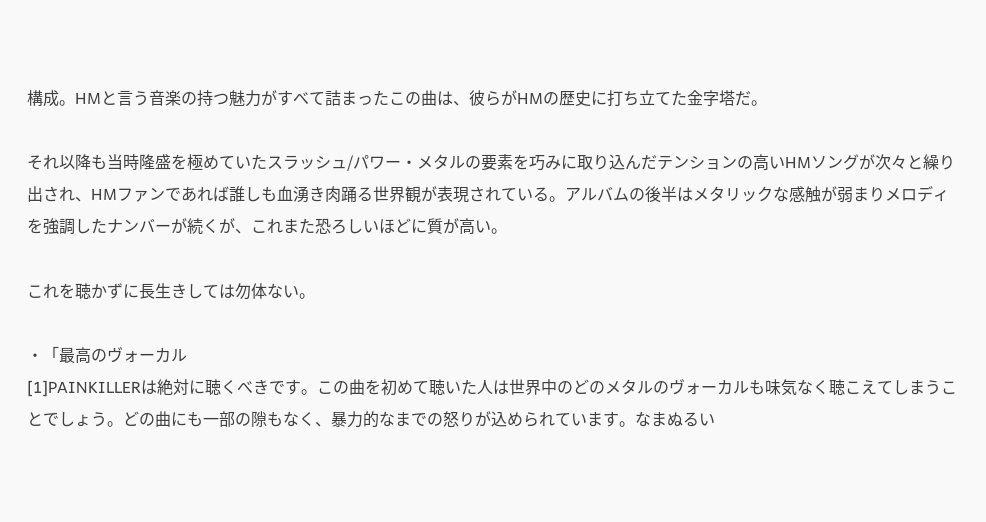構成。HMと言う音楽の持つ魅力がすべて詰まったこの曲は、彼らがHMの歴史に打ち立てた金字塔だ。

それ以降も当時隆盛を極めていたスラッシュ/パワー・メタルの要素を巧みに取り込んだテンションの高いHMソングが次々と繰り出され、HMファンであれば誰しも血湧き肉踊る世界観が表現されている。アルバムの後半はメタリックな感触が弱まりメロディを強調したナンバーが続くが、これまた恐ろしいほどに質が高い。

これを聴かずに長生きしては勿体ない。

・「最高のヴォーカル
[1]PAINKILLERは絶対に聴くべきです。この曲を初めて聴いた人は世界中のどのメタルのヴォーカルも味気なく聴こえてしまうことでしょう。どの曲にも一部の隙もなく、暴力的なまでの怒りが込められています。なまぬるい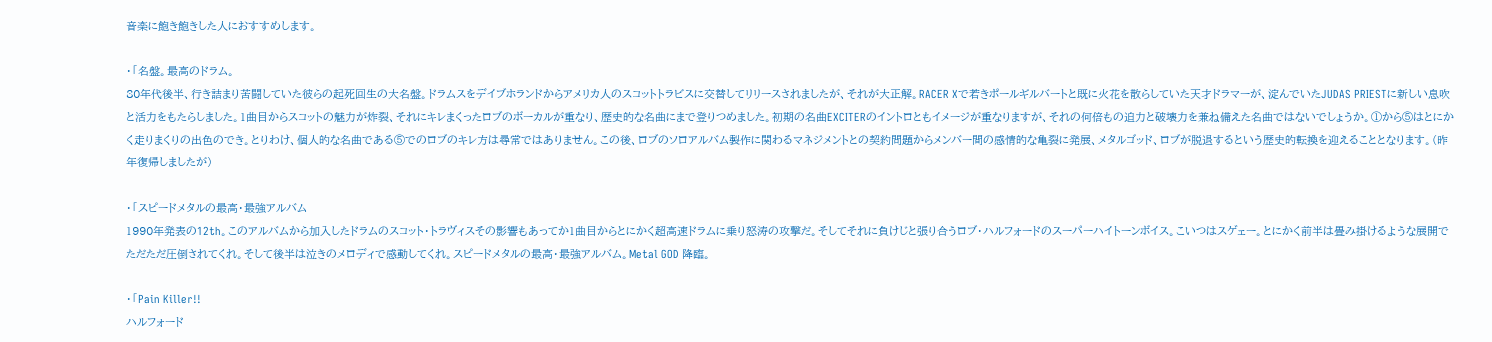音楽に飽き飽きした人におすすめします。

・「名盤。最高のドラム。
80年代後半、行き詰まり苦闘していた彼らの起死回生の大名盤。ドラムスをデイブホランドからアメリカ人のスコットトラビスに交替してリリースされましたが、それが大正解。RACER Xで若きポールギルバートと既に火花を散らしていた天才ドラマーが、淀んでいたJUDAS PRIESTに新しい息吹と活力をもたらしました。1曲目からスコットの魅力が炸裂、それにキレまくったロブのボーカルが重なり、歴史的な名曲にまで登りつめました。初期の名曲EXCITERのイントロともイメージが重なりますが、それの何倍もの迫力と破壊力を兼ね備えた名曲ではないでしょうか。①から⑤はとにかく走りまくりの出色のでき。とりわけ、個人的な名曲である⑤でのロブのキレ方は尋常ではありません。この後、ロブのソロアルバム製作に関わるマネジメントとの契約問題からメンバー間の感情的な亀裂に発展、メタルゴッド、ロブが脱退するという歴史的転換を迎えることとなります。(昨年復帰しましたが)

・「スピードメタルの最高・最強アルバム
1990年発表の12th。このアルバムから加入したドラムのスコット・トラヴィスその影響もあってか1曲目からとにかく超高速ドラムに乗り怒涛の攻撃だ。そしてそれに負けじと張り合うロブ・ハルフォードのスーパーハイトーンボイス。こいつはスゲェー。とにかく前半は畳み掛けるような展開でただただ圧倒されてくれ。そして後半は泣きのメロディで感動してくれ。スピードメタルの最高・最強アルバム。Metal GOD 降臨。

・「Pain Killer!!
ハルフォード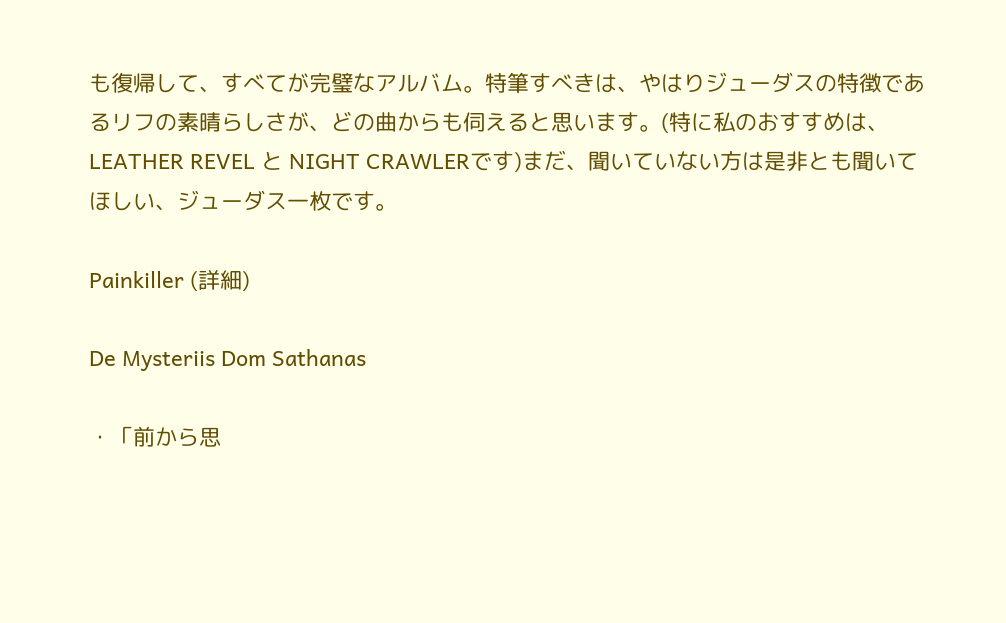も復帰して、すべてが完璧なアルバム。特筆すべきは、やはりジューダスの特徴であるリフの素晴らしさが、どの曲からも伺えると思います。(特に私のおすすめは、LEATHER REVEL と NIGHT CRAWLERです)まだ、聞いていない方は是非とも聞いてほしい、ジューダス一枚です。

Painkiller (詳細)

De Mysteriis Dom Sathanas

・「前から思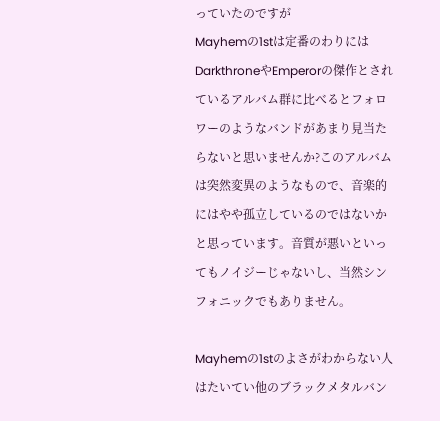っていたのですが
Mayhemの1stは定番のわりにはDarkthroneやEmperorの傑作とされているアルバム群に比べるとフォロワーのようなバンドがあまり見当たらないと思いませんか?このアルバムは突然変異のようなもので、音楽的にはやや孤立しているのではないかと思っています。音質が悪いといってもノイジーじゃないし、当然シンフォニックでもありません。

Mayhemの1stのよさがわからない人はたいてい他のブラックメタルバン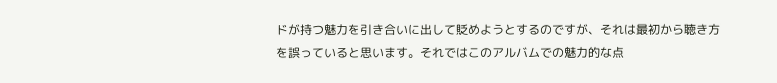ドが持つ魅力を引き合いに出して貶めようとするのですが、それは最初から聴き方を誤っていると思います。それではこのアルバムでの魅力的な点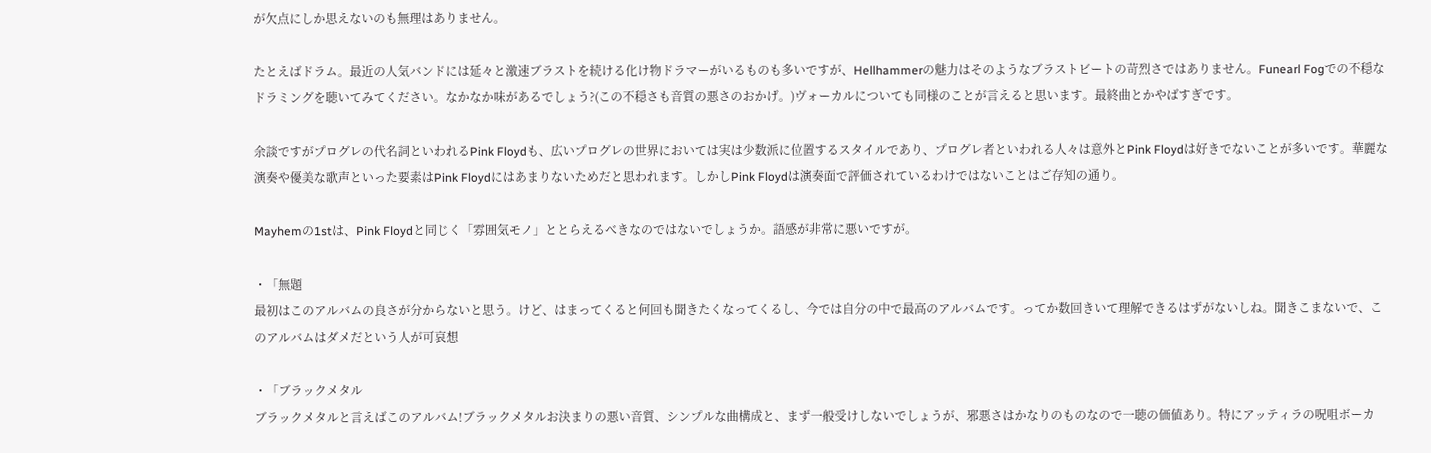が欠点にしか思えないのも無理はありません。

たとえばドラム。最近の人気バンドには延々と激速ブラストを続ける化け物ドラマーがいるものも多いですが、Hellhammerの魅力はそのようなブラストビートの苛烈さではありません。Funearl Fogでの不穏なドラミングを聴いてみてください。なかなか味があるでしょう?(この不穏さも音質の悪さのおかげ。)ヴォーカルについても同様のことが言えると思います。最終曲とかやばすぎです。

余談ですがプログレの代名詞といわれるPink Floydも、広いプログレの世界においては実は少数派に位置するスタイルであり、プログレ者といわれる人々は意外とPink Floydは好きでないことが多いです。華麗な演奏や優美な歌声といった要素はPink Floydにはあまりないためだと思われます。しかしPink Floydは演奏面で評価されているわけではないことはご存知の通り。

Mayhemの1stは、Pink Floydと同じく「雰囲気モノ」ととらえるべきなのではないでしょうか。語感が非常に悪いですが。

・「無題
最初はこのアルバムの良さが分からないと思う。けど、はまってくると何回も聞きたくなってくるし、今では自分の中で最高のアルバムです。ってか数回きいて理解できるはずがないしね。聞きこまないで、このアルバムはダメだという人が可哀想

・「ブラックメタル
ブラックメタルと言えばこのアルバム!ブラックメタルお決まりの悪い音質、シンプルな曲構成と、まず一般受けしないでしょうが、邪悪さはかなりのものなので一聴の価値あり。特にアッティラの呪咀ボーカ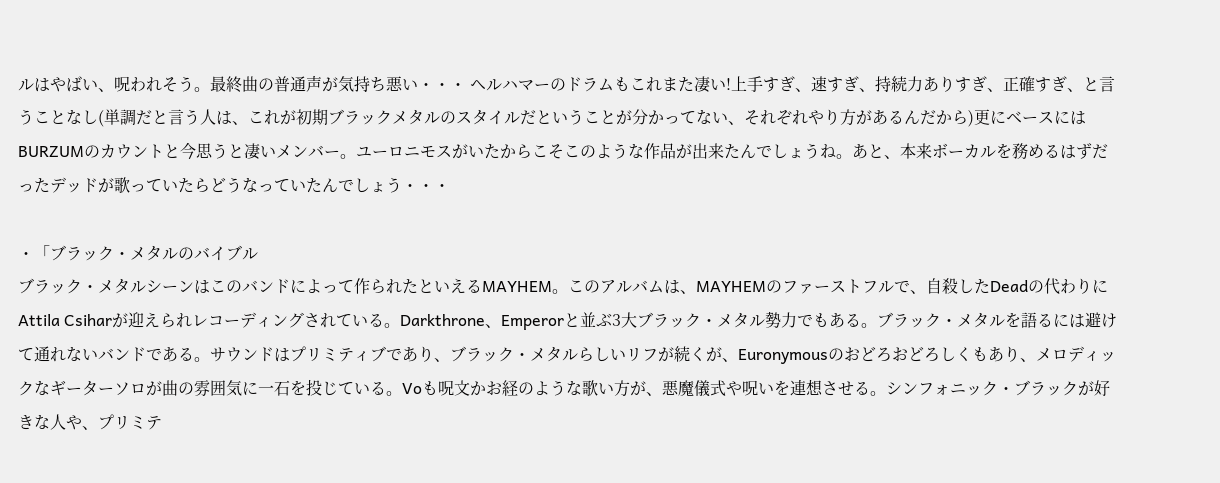ルはやばい、呪われそう。最終曲の普通声が気持ち悪い・・・ ヘルハマーのドラムもこれまた凄い!上手すぎ、速すぎ、持続力ありすぎ、正確すぎ、と言うことなし(単調だと言う人は、これが初期ブラックメタルのスタイルだということが分かってない、それぞれやり方があるんだから)更にベースにはBURZUMのカウントと今思うと凄いメンバー。ユーロニモスがいたからこそこのような作品が出来たんでしょうね。あと、本来ボーカルを務めるはずだったデッドが歌っていたらどうなっていたんでしょう・・・

・「ブラック・メタルのバイブル
ブラック・メタルシーンはこのバンドによって作られたといえるMAYHEM。このアルバムは、MAYHEMのファーストフルで、自殺したDeadの代わりにAttila Csiharが迎えられレコーディングされている。Darkthrone、Emperorと並ぶ3大ブラック・メタル勢力でもある。ブラック・メタルを語るには避けて通れないバンドである。サウンドはプリミティブであり、ブラック・メタルらしいリフが続くが、Euronymousのおどろおどろしくもあり、メロディックなギーターソロが曲の雰囲気に一石を投じている。Voも呪文かお経のような歌い方が、悪魔儀式や呪いを連想させる。シンフォニック・ブラックが好きな人や、プリミテ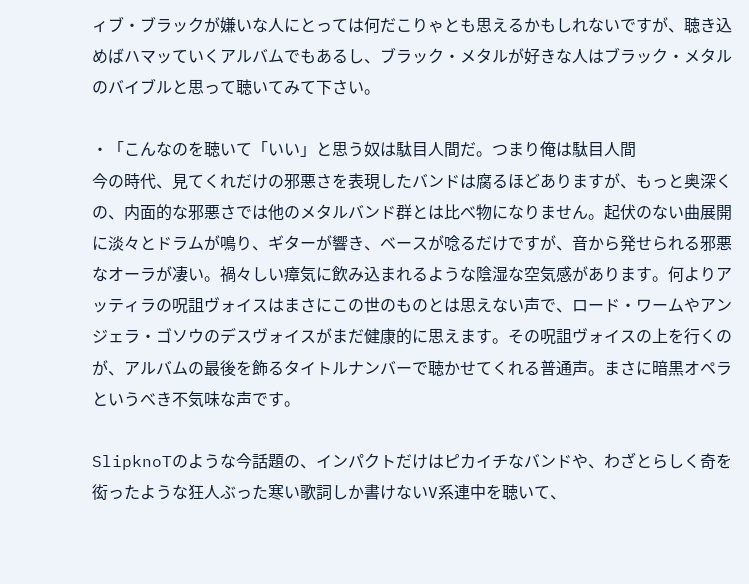ィブ・ブラックが嫌いな人にとっては何だこりゃとも思えるかもしれないですが、聴き込めばハマッていくアルバムでもあるし、ブラック・メタルが好きな人はブラック・メタルのバイブルと思って聴いてみて下さい。

・「こんなのを聴いて「いい」と思う奴は駄目人間だ。つまり俺は駄目人間
今の時代、見てくれだけの邪悪さを表現したバンドは腐るほどありますが、もっと奥深くの、内面的な邪悪さでは他のメタルバンド群とは比べ物になりません。起伏のない曲展開に淡々とドラムが鳴り、ギターが響き、ベースが唸るだけですが、音から発せられる邪悪なオーラが凄い。禍々しい瘴気に飲み込まれるような陰湿な空気感があります。何よりアッティラの呪詛ヴォイスはまさにこの世のものとは思えない声で、ロード・ワームやアンジェラ・ゴソウのデスヴォイスがまだ健康的に思えます。その呪詛ヴォイスの上を行くのが、アルバムの最後を飾るタイトルナンバーで聴かせてくれる普通声。まさに暗黒オペラというべき不気味な声です。

SlipknoTのような今話題の、インパクトだけはピカイチなバンドや、わざとらしく奇を衒ったような狂人ぶった寒い歌詞しか書けないV系連中を聴いて、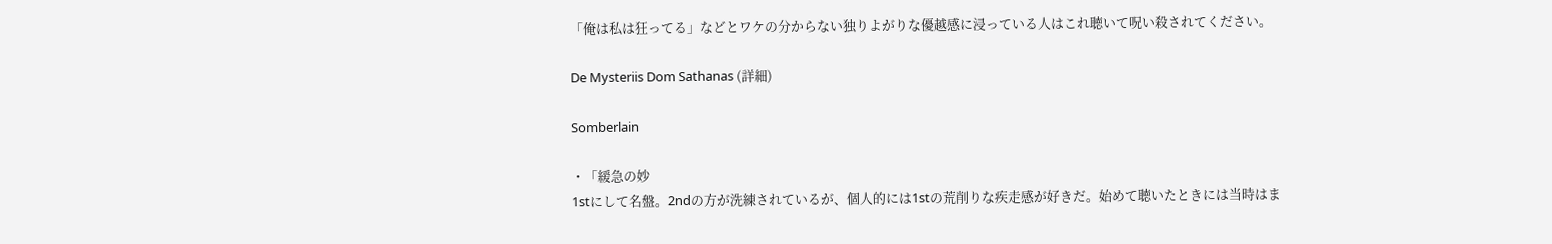「俺は私は狂ってる」などとワケの分からない独りよがりな優越感に浸っている人はこれ聴いて呪い殺されてください。

De Mysteriis Dom Sathanas (詳細)

Somberlain

・「緩急の妙
1stにして名盤。2ndの方が洗練されているが、個人的には1stの荒削りな疾走感が好きだ。始めて聴いたときには当時はま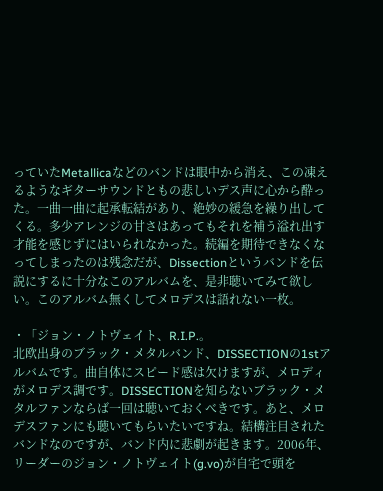っていたMetallicaなどのバンドは眼中から消え、この凍えるようなギターサウンドともの悲しいデス声に心から酔った。一曲一曲に起承転結があり、絶妙の緩急を繰り出してくる。多少アレンジの甘さはあってもそれを補う溢れ出す才能を感じずにはいられなかった。続編を期待できなくなってしまったのは残念だが、Dissectionというバンドを伝説にするに十分なこのアルバムを、是非聴いてみて欲しい。このアルバム無くしてメロデスは語れない一枚。

・「ジョン・ノトヴェイト、R.I.P.。
北欧出身のブラック・メタルバンド、DISSECTIONの1stアルバムです。曲自体にスピード感は欠けますが、メロディがメロデス調です。DISSECTIONを知らないブラック・メタルファンならば一回は聴いておくべきです。あと、メロデスファンにも聴いてもらいたいですね。結構注目されたバンドなのですが、バンド内に悲劇が起きます。2006年、リーダーのジョン・ノトヴェイト(g.vo)が自宅で頭を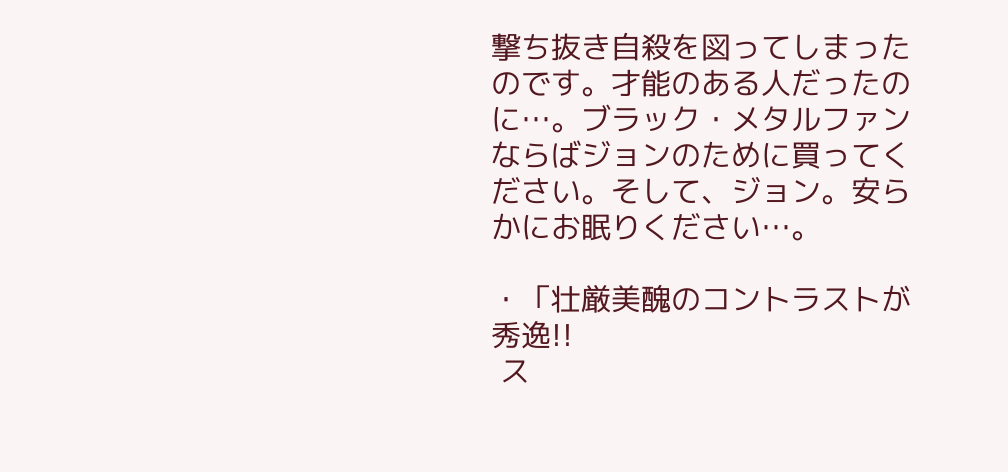撃ち抜き自殺を図ってしまったのです。才能のある人だったのに…。ブラック・メタルファンならばジョンのために買ってください。そして、ジョン。安らかにお眠りください…。

・「壮厳美醜のコントラストが秀逸!!
 ス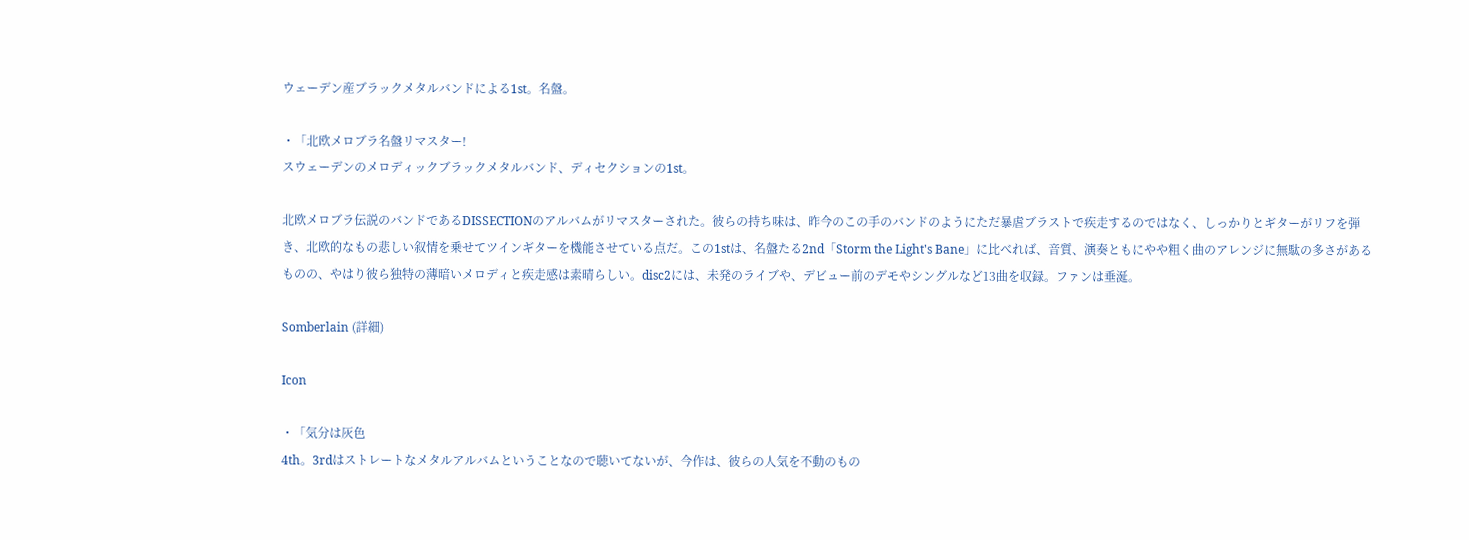ウェーデン産ブラックメタルバンドによる1st。名盤。

・「北欧メロブラ名盤リマスター!
スウェーデンのメロディックブラックメタルバンド、ディセクションの1st。

北欧メロブラ伝説のバンドであるDISSECTIONのアルバムがリマスターされた。彼らの持ち味は、昨今のこの手のバンドのようにただ暴虐ブラストで疾走するのではなく、しっかりとギターがリフを弾き、北欧的なもの悲しい叙情を乗せてツインギターを機能させている点だ。この1stは、名盤たる2nd「Storm the Light's Bane」に比べれば、音質、演奏ともにやや粗く曲のアレンジに無駄の多さがあるものの、やはり彼ら独特の薄暗いメロディと疾走感は素晴らしい。disc2には、未発のライブや、デビュー前のデモやシングルなど13曲を収録。ファンは垂涎。

Somberlain (詳細)

Icon

・「気分は灰色
4th。3rdはストレートなメタルアルバムということなので聴いてないが、今作は、彼らの人気を不動のもの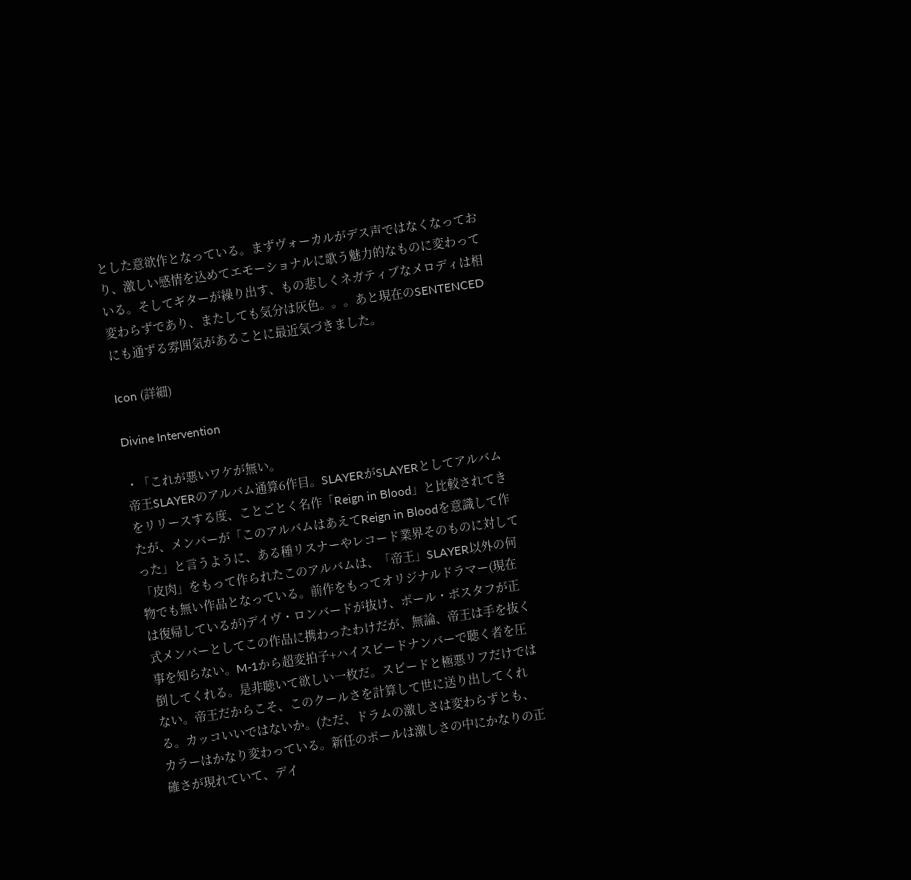とした意欲作となっている。まずヴォーカルがデス声ではなくなっており、激しい感情を込めてエモーショナルに歌う魅力的なものに変わっている。そしてギターが繰り出す、もの悲しくネガティブなメロディは相変わらずであり、またしても気分は灰色。。。あと現在のSENTENCEDにも通ずる雰囲気があることに最近気づきました。

Icon (詳細)

Divine Intervention

・「これが悪いワケが無い。
帝王SLAYERのアルバム通算6作目。SLAYERがSLAYERとしてアルバムをリリースする度、ことごとく名作「Reign in Blood」と比較されてきたが、メンバーが「このアルバムはあえてReign in Bloodを意識して作った」と言うように、ある種リスナーやレコード業界そのものに対して「皮肉」をもって作られたこのアルバムは、「帝王」SLAYER以外の何物でも無い作品となっている。前作をもってオリジナルドラマー(現在は復帰しているが)デイヴ・ロンバードが抜け、ポール・ボスタフが正式メンバーとしてこの作品に携わったわけだが、無論、帝王は手を抜く事を知らない。M-1から超変拍子+ハイスピードナンバーで聴く者を圧倒してくれる。是非聴いて欲しい一枚だ。スピードと極悪リフだけではない。帝王だからこそ、このクールさを計算して世に送り出してくれる。カッコいいではないか。(ただ、ドラムの激しさは変わらずとも、カラーはかなり変わっている。新任のポールは激しさの中にかなりの正確さが現れていて、デイ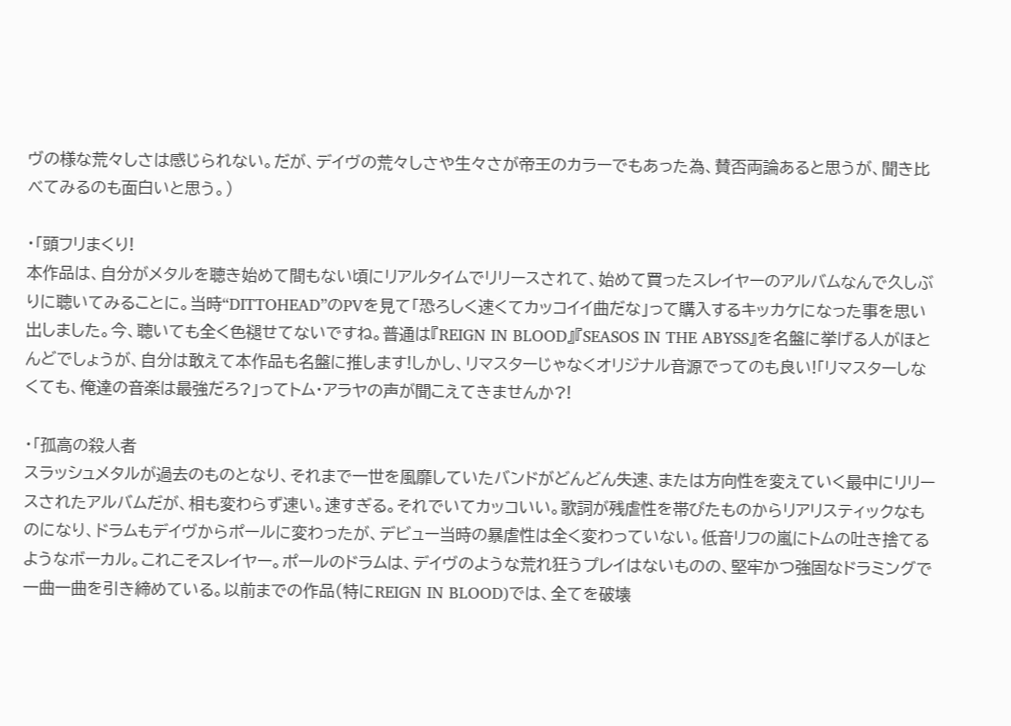ヴの様な荒々しさは感じられない。だが、デイヴの荒々しさや生々さが帝王のカラーでもあった為、賛否両論あると思うが、聞き比べてみるのも面白いと思う。)

・「頭フリまくり!
本作品は、自分がメタルを聴き始めて間もない頃にリアルタイムでリリースされて、始めて買ったスレイヤーのアルバムなんで久しぶりに聴いてみることに。当時“DITTOHEAD”のPVを見て「恐ろしく速くてカッコイイ曲だな」って購入するキッカケになった事を思い出しました。今、聴いても全く色褪せてないですね。普通は『REIGN IN BLOOD』『SEASOS IN THE ABYSS』を名盤に挙げる人がほとんどでしょうが、自分は敢えて本作品も名盤に推します!しかし、リマスターじゃなくオリジナル音源でってのも良い!「リマスターしなくても、俺達の音楽は最強だろ?」ってトム・アラヤの声が聞こえてきませんか?!

・「孤高の殺人者
スラッシュメタルが過去のものとなり、それまで一世を風靡していたバンドがどんどん失速、または方向性を変えていく最中にリリースされたアルバムだが、相も変わらず速い。速すぎる。それでいてカッコいい。歌詞が残虐性を帯びたものからリアリスティックなものになり、ドラムもデイヴからポールに変わったが、デビュー当時の暴虐性は全く変わっていない。低音リフの嵐にトムの吐き捨てるようなボーカル。これこそスレイヤー。ポールのドラムは、デイヴのような荒れ狂うプレイはないものの、堅牢かつ強固なドラミングで一曲一曲を引き締めている。以前までの作品(特にREIGN IN BLOOD)では、全てを破壊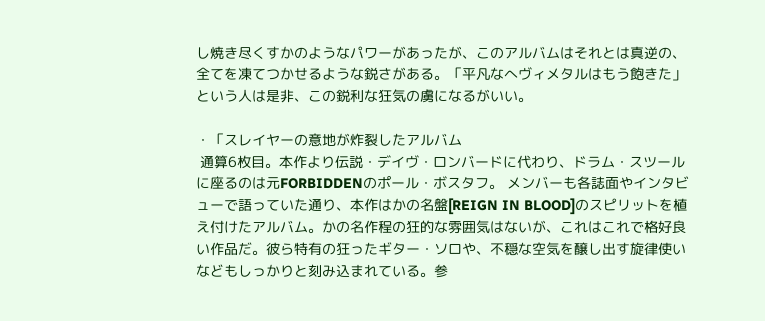し焼き尽くすかのようなパワーがあったが、このアルバムはそれとは真逆の、全てを凍てつかせるような鋭さがある。「平凡なへヴィメタルはもう飽きた」という人は是非、この鋭利な狂気の虜になるがいい。

・「スレイヤーの意地が炸裂したアルバム
 通算6枚目。本作より伝説・デイヴ・ロンバードに代わり、ドラム・スツールに座るのは元FORBIDDENのポール・ボスタフ。 メンバーも各誌面やインタビューで語っていた通り、本作はかの名盤[REIGN IN BLOOD]のスピリットを植え付けたアルバム。かの名作程の狂的な雰囲気はないが、これはこれで格好良い作品だ。彼ら特有の狂ったギター・ソロや、不穏な空気を醸し出す旋律使いなどもしっかりと刻み込まれている。参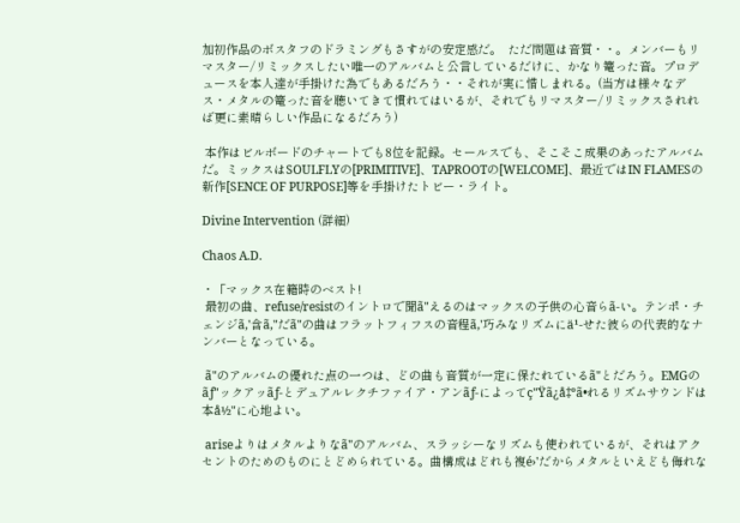加初作品のボスタフのドラミングもさすがの安定感だ。  ただ問題は音質・・。メンバーもリマスター/リミックスしたい唯一のアルバムと公言しているだけに、かなり篭った音。プロデュースを本人達が手掛けた為でもあるだろう・・それが実に惜しまれる。(当方は様々なデス・メタルの篭った音を聴いてきて慣れてはいるが、それでもリマスター/リミックスされれば更に素晴らしい作品になるだろう)

 本作はビルボードのチャートでも8位を記録。セールスでも、そこそこ成果のあったアルバムだ。ミックスはSOULFLYの[PRIMITIVE]、TAPROOTの[WELCOME]、最近ではIN FLAMESの新作[SENCE OF PURPOSE]等を手掛けたトビー・ライト。

Divine Intervention (詳細)

Chaos A.D.

・「マックス在籍時のベスト!
 最初の曲、refuse/resistのイントロで聞ã"えるのはマックスの子供の心音らã-い。テンポ・チェンジã‚'含ã‚"だã"の曲はフラットフィフスの音程ã‚'巧みなリズムにä¹-せた彼らの代表的なナンバーとなっている。

 ã"のアルバムの優れた点の一つは、どの曲も音質が一定に保たれているã"とだろう。EMGのãƒ"ックアッãƒ-とデュアルレクチファイア・アンãƒ-によってç"Ÿã¿å‡ºã•れるリズムサウンドは本å½"に心地よい。

 ariseよりはメタルよりなã"のアルバム、スラッシーなリズムも使われているが、それはアクセントのためのものにとどめられている。曲構成はどれも複é›'だからメタルといえども侮れな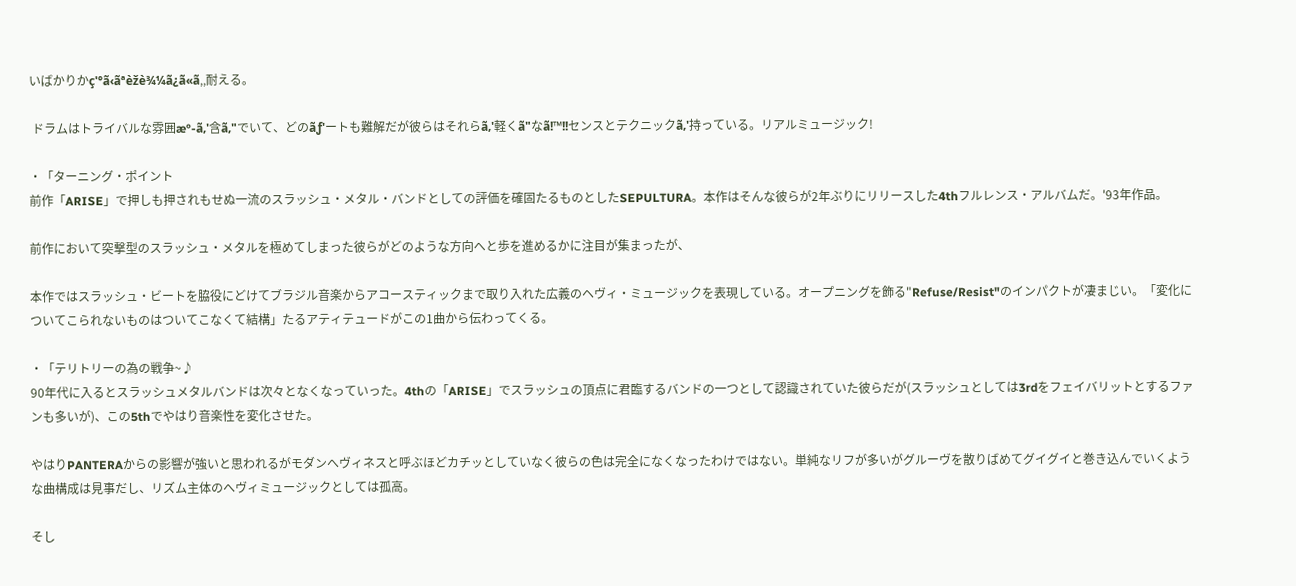いばかりかç'°ã‹ãªèžè¾¼ã¿ã«ã‚‚耐える。

 ドラムはトライバルな雰囲æ°-ã‚'含ã‚"でいて、どのãƒ'ートも難解だが彼らはそれらã‚'軽くã"なã!™!!センスとテクニックã‚'持っている。リアルミュージック!

・「ターニング・ポイント
前作「ARISE」で押しも押されもせぬ一流のスラッシュ・メタル・バンドとしての評価を確固たるものとしたSEPULTURA。本作はそんな彼らが2年ぶりにリリースした4thフルレンス・アルバムだ。'93年作品。

前作において突撃型のスラッシュ・メタルを極めてしまった彼らがどのような方向へと歩を進めるかに注目が集まったが、

本作ではスラッシュ・ビートを脇役にどけてブラジル音楽からアコースティックまで取り入れた広義のヘヴィ・ミュージックを表現している。オープニングを飾る"Refuse/Resist"のインパクトが凄まじい。「変化についてこられないものはついてこなくて結構」たるアティテュードがこの1曲から伝わってくる。

・「テリトリーの為の戦争~♪
90年代に入るとスラッシュメタルバンドは次々となくなっていった。4thの「ARISE」でスラッシュの頂点に君臨するバンドの一つとして認識されていた彼らだが(スラッシュとしては3rdをフェイバリットとするファンも多いが)、この5thでやはり音楽性を変化させた。

やはりPANTERAからの影響が強いと思われるがモダンへヴィネスと呼ぶほどカチッとしていなく彼らの色は完全になくなったわけではない。単純なリフが多いがグルーヴを散りばめてグイグイと巻き込んでいくような曲構成は見事だし、リズム主体のへヴィミュージックとしては孤高。

そし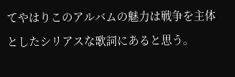てやはりこのアルバムの魅力は戦争を主体としたシリアスな歌詞にあると思う。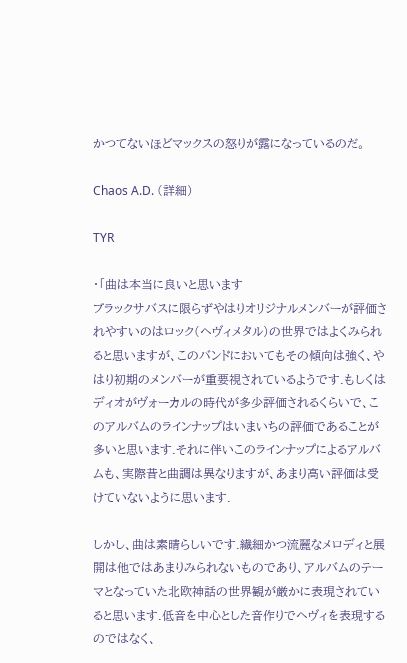かつてないほどマックスの怒りが露になっているのだ。

Chaos A.D. (詳細)

TYR

・「曲は本当に良いと思います
ブラックサバスに限らずやはりオリジナルメンバーが評価されやすいのはロック(ヘヴィメタル)の世界ではよくみられると思いますが、このバンドにおいてもその傾向は強く、やはり初期のメンバーが重要視されているようです.もしくはディオがヴォーカルの時代が多少評価されるくらいで、このアルバムのラインナップはいまいちの評価であることが多いと思います.それに伴いこのラインナップによるアルバムも、実際昔と曲調は異なりますが、あまり高い評価は受けていないように思います.

しかし、曲は素晴らしいです.繊細かつ流麗なメロディと展開は他ではあまりみられないものであり、アルバムのテーマとなっていた北欧神話の世界観が厳かに表現されていると思います.低音を中心とした音作りでヘヴィを表現するのではなく、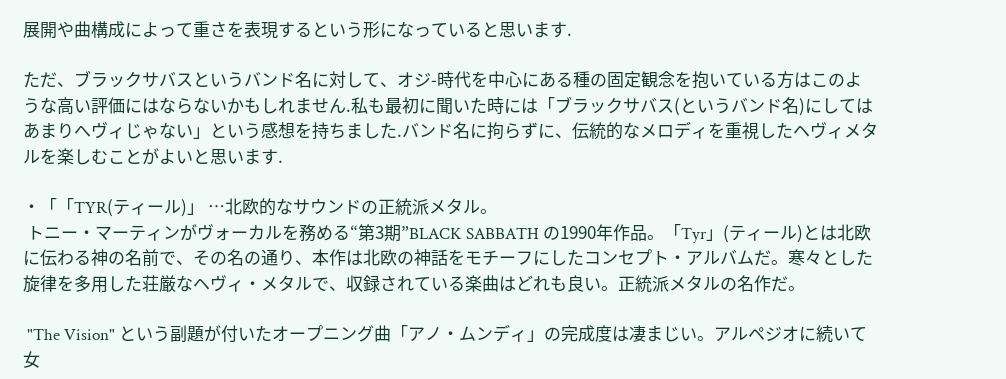展開や曲構成によって重さを表現するという形になっていると思います.

ただ、ブラックサバスというバンド名に対して、オジ-時代を中心にある種の固定観念を抱いている方はこのような高い評価にはならないかもしれません.私も最初に聞いた時には「ブラックサバス(というバンド名)にしてはあまりへヴィじゃない」という感想を持ちました.バンド名に拘らずに、伝統的なメロディを重視したヘヴィメタルを楽しむことがよいと思います.

・「「TYR(ティール)」 …北欧的なサウンドの正統派メタル。
 トニー・マーティンがヴォーカルを務める“第3期”BLACK SABBATH の1990年作品。「Tyr」(ティール)とは北欧に伝わる神の名前で、その名の通り、本作は北欧の神話をモチーフにしたコンセプト・アルバムだ。寒々とした旋律を多用した荘厳なヘヴィ・メタルで、収録されている楽曲はどれも良い。正統派メタルの名作だ。

 "The Vision" という副題が付いたオープニング曲「アノ・ムンディ」の完成度は凄まじい。アルペジオに続いて女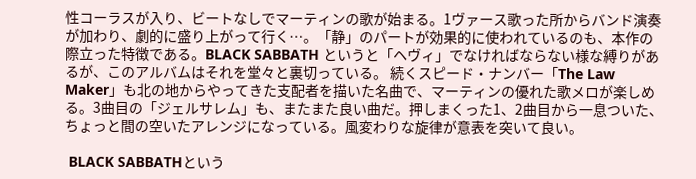性コーラスが入り、ビートなしでマーティンの歌が始まる。1ヴァース歌った所からバンド演奏が加わり、劇的に盛り上がって行く…。「静」のパートが効果的に使われているのも、本作の際立った特徴である。BLACK SABBATH というと「ヘヴィ」でなければならない様な縛りがあるが、このアルバムはそれを堂々と裏切っている。 続くスピード・ナンバー「The Law Maker」も北の地からやってきた支配者を描いた名曲で、マーティンの優れた歌メロが楽しめる。3曲目の「ジェルサレム」も、またまた良い曲だ。押しまくった1、2曲目から一息ついた、ちょっと間の空いたアレンジになっている。風変わりな旋律が意表を突いて良い。

 BLACK SABBATHという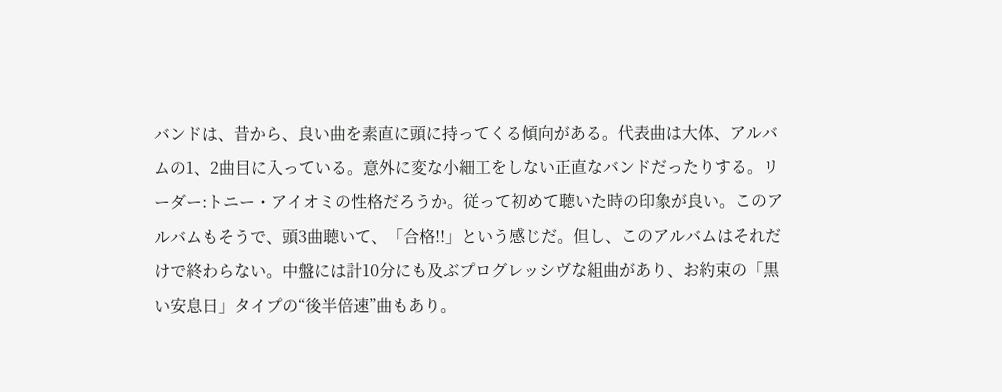バンドは、昔から、良い曲を素直に頭に持ってくる傾向がある。代表曲は大体、アルバムの1、2曲目に入っている。意外に変な小細工をしない正直なバンドだったりする。リーダー:トニー・アイオミの性格だろうか。従って初めて聴いた時の印象が良い。このアルバムもそうで、頭3曲聴いて、「合格!!」という感じだ。但し、このアルバムはそれだけで終わらない。中盤には計10分にも及ぶプログレッシヴな組曲があり、お約束の「黒い安息日」タイプの“後半倍速”曲もあり。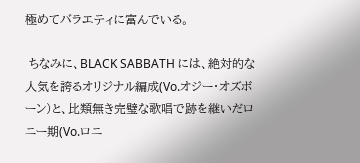極めてバラエティに富んでいる。

 ちなみに、BLACK SABBATH には、絶対的な人気を誇るオリジナル編成(Vo.オジー・オズボーン)と、比類無き完璧な歌唱で跡を継いだロニー期(Vo.ロニ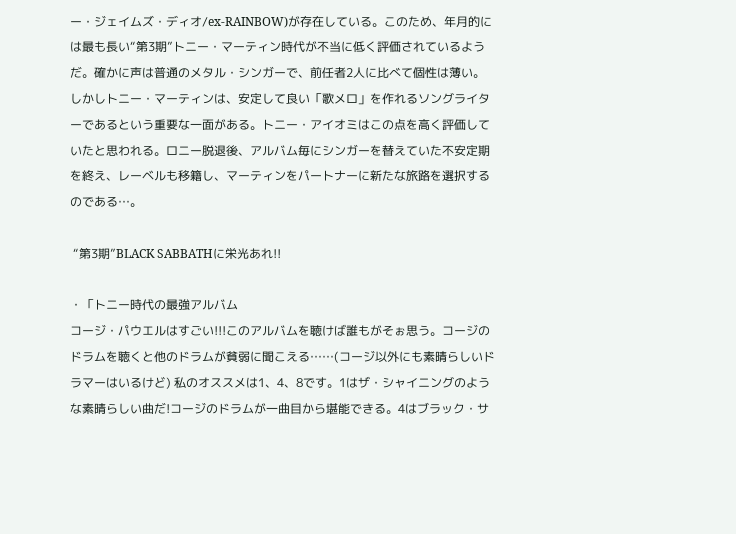ー・ジェイムズ・ディオ/ex-RAINBOW)が存在している。このため、年月的には最も長い“第3期”トニー・マーティン時代が不当に低く評価されているようだ。確かに声は普通のメタル・シンガーで、前任者2人に比べて個性は薄い。しかしトニー・マーティンは、安定して良い「歌メロ」を作れるソングライターであるという重要な一面がある。トニー・アイオミはこの点を高く評価していたと思われる。ロニー脱退後、アルバム毎にシンガーを替えていた不安定期を終え、レーベルも移籍し、マーティンをパートナーに新たな旅路を選択するのである…。

 “第3期”BLACK SABBATHに栄光あれ!!

・「トニー時代の最強アルバム
コージ・パウエルはすごい!!!このアルバムを聴けば誰もがそぉ思う。コージのドラムを聴くと他のドラムが貧弱に聞こえる……(コージ以外にも素晴らしいドラマーはいるけど) 私のオススメは1、4、8です。1はザ・シャイニングのような素晴らしい曲だ!コージのドラムが一曲目から堪能できる。4はブラック・サ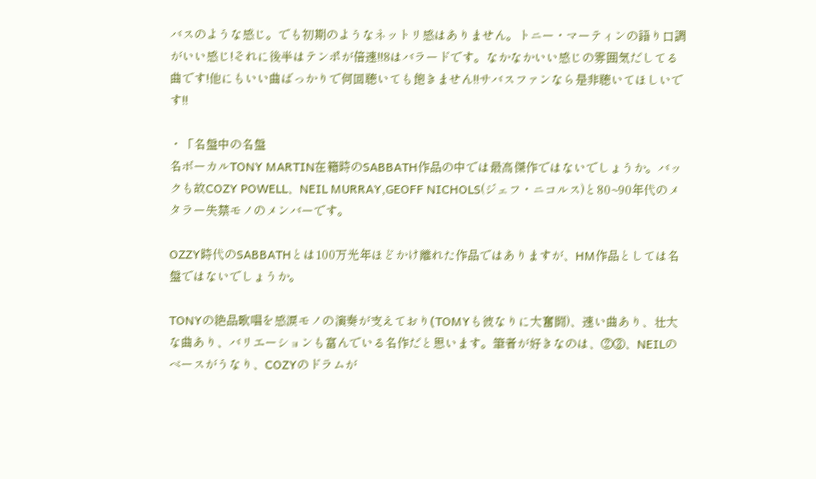バスのような感じ。でも初期のようなネットリ感はありません。トニー・マーティンの語り口調がいい感じ!それに後半はテンポが倍速!!8はバラードです。なかなかいい感じの雰囲気だしてる曲です!他にもいい曲ばっかりで何回聴いても飽きません!!サバスファンなら是非聴いてほしいです!!

・「名盤中の名盤
名ボーカルTONY MARTIN在籍時のSABBATH作品の中では最高傑作ではないでしょうか。バックも故COZY POWELL、NEIL MURRAY,GEOFF NICHOLS(ジェフ・ニコルス)と80~90年代のメタラー失禁モノのメンバーです。

OZZY時代のSABBATHとは100万光年ほどかけ離れた作品ではありますが、HM作品としては名盤ではないでしょうか。

TONYの絶品歌唱を感涙モノの演奏が支えており(TOMYも彼なりに大奮闘)、速い曲あり、壮大な曲あり、バリエーションも富んでいる名作だと思います。筆者が好きなのは、②③、NEILのベースがうなり、COZYのドラムが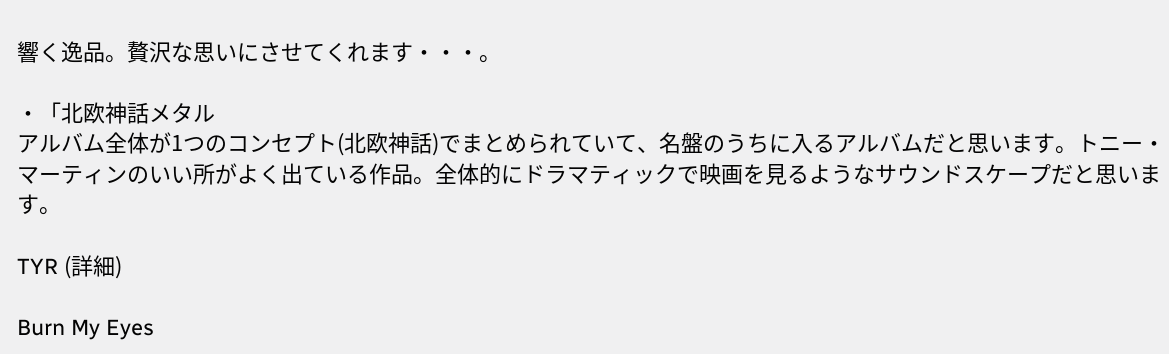響く逸品。贅沢な思いにさせてくれます・・・。

・「北欧神話メタル
アルバム全体が1つのコンセプト(北欧神話)でまとめられていて、名盤のうちに入るアルバムだと思います。トニー・マーティンのいい所がよく出ている作品。全体的にドラマティックで映画を見るようなサウンドスケープだと思います。

TYR (詳細)

Burn My Eyes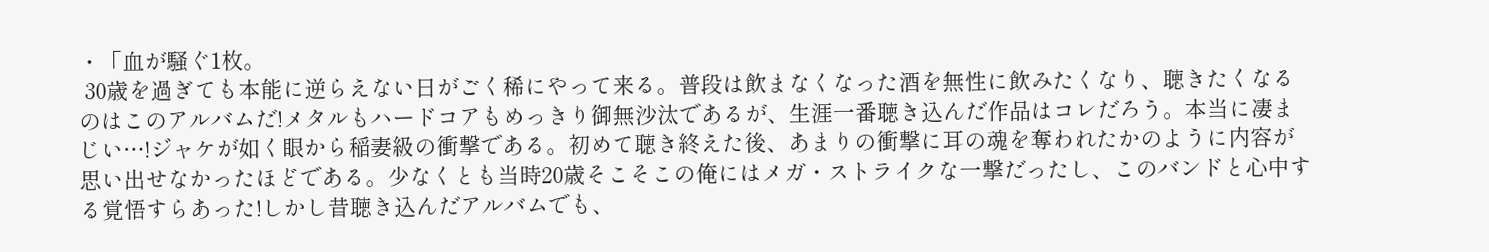・「血が騒ぐ1枚。
 30歳を過ぎても本能に逆らえない日がごく稀にやって来る。普段は飲まなくなった酒を無性に飲みたくなり、聴きたくなるのはこのアルバムだ!メタルもハードコアもめっきり御無沙汰であるが、生涯一番聴き込んだ作品はコレだろう。本当に凄まじい…!ジャケが如く眼から稲妻級の衝撃である。初めて聴き終えた後、あまりの衝撃に耳の魂を奪われたかのように内容が思い出せなかったほどである。少なくとも当時20歳そこそこの俺にはメガ・ストライクな一撃だったし、このバンドと心中する覚悟すらあった!しかし昔聴き込んだアルバムでも、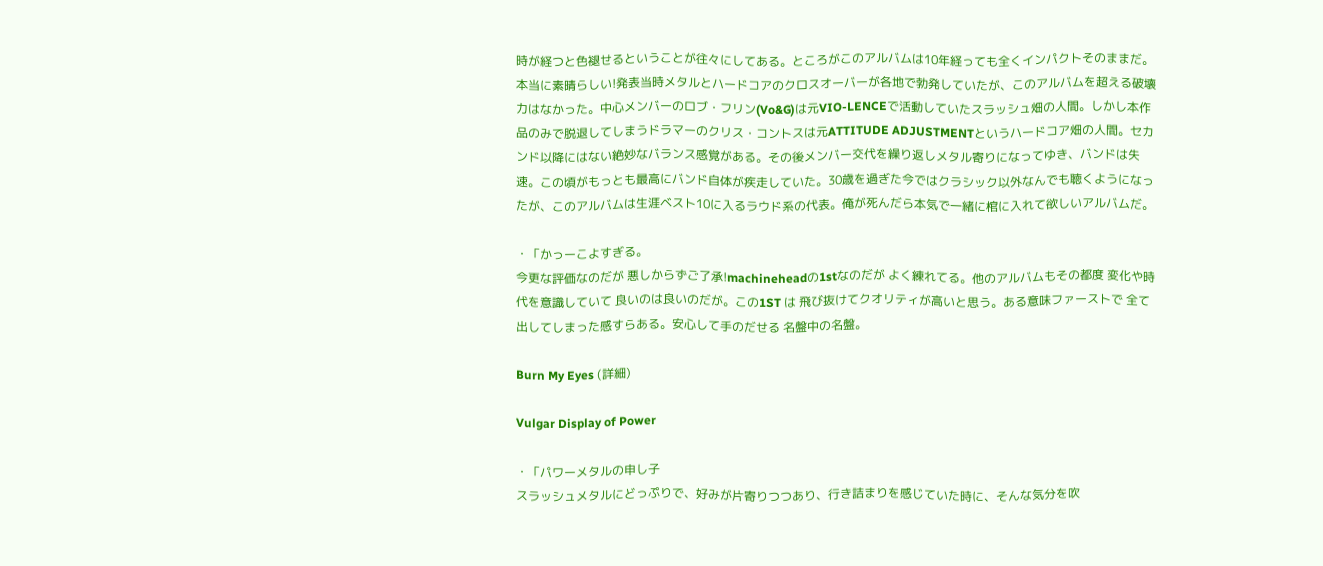時が経つと色褪せるということが往々にしてある。ところがこのアルバムは10年経っても全くインパクトそのままだ。本当に素晴らしい!発表当時メタルとハードコアのクロスオーバーが各地で勃発していたが、このアルバムを超える破壊力はなかった。中心メンバーのロブ・フリン(Vo&G)は元VIO-LENCEで活動していたスラッシュ畑の人間。しかし本作品のみで脱退してしまうドラマーのクリス・コントスは元ATTITUDE ADJUSTMENTというハードコア畑の人間。セカンド以降にはない絶妙なバランス感覚がある。その後メンバー交代を繰り返しメタル寄りになってゆき、バンドは失速。この頃がもっとも最高にバンド自体が疾走していた。30歳を過ぎた今ではクラシック以外なんでも聴くようになったが、このアルバムは生涯ベスト10に入るラウド系の代表。俺が死んだら本気で一緒に棺に入れて欲しいアルバムだ。

・「かっーこよすぎる。
今更な評価なのだが 悪しからずご了承!machineheadの1stなのだが よく練れてる。他のアルバムもその都度 変化や時代を意識していて 良いのは良いのだが。この1ST は 飛び抜けてクオリティが高いと思う。ある意味ファーストで 全て出してしまった感すらある。安心して手のだせる 名盤中の名盤。

Burn My Eyes (詳細)

Vulgar Display of Power

・「パワーメタルの申し子
スラッシュメタルにどっぷりで、好みが片寄りつつあり、行き詰まりを感じていた時に、そんな気分を吹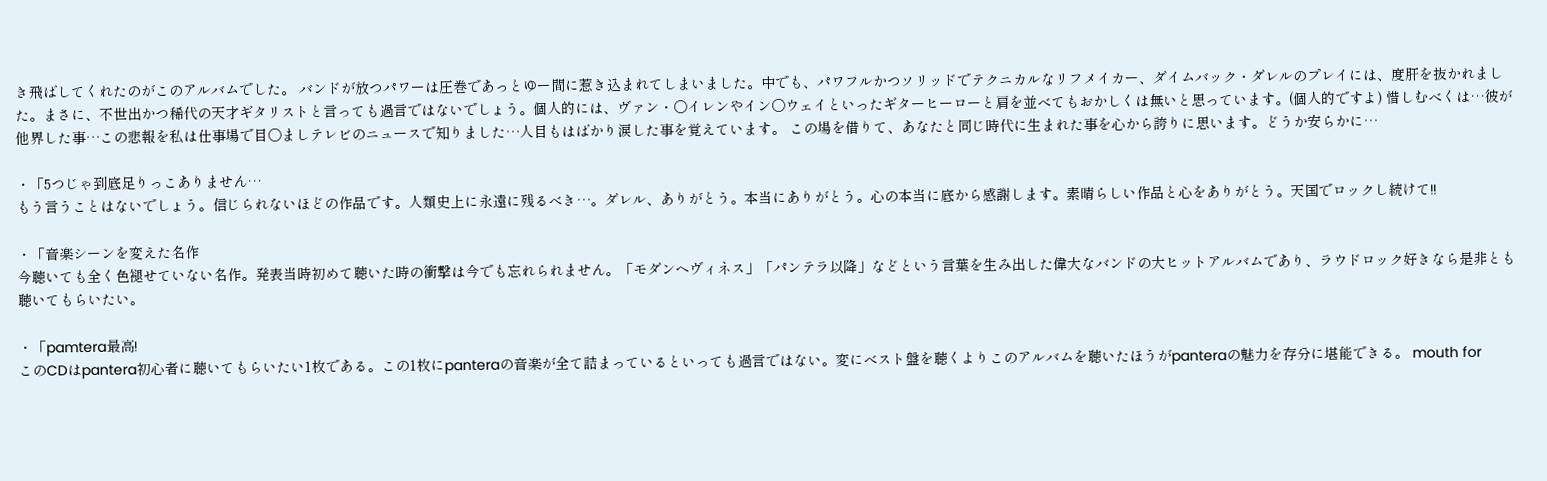き飛ばしてくれたのがこのアルバムでした。 バンドが放つパワーは圧巻であっとゆー間に惹き込まれてしまいました。中でも、パワフルかつソリッドでテクニカルなリフメイカー、ダイムバック・ダレルのプレイには、度肝を抜かれました。まさに、不世出かつ稀代の天才ギタリストと言っても過言ではないでしょう。個人的には、ヴァン・○イレンやイン○ウェイといったギターヒーローと肩を並べてもおかしくは無いと思っています。(個人的ですよ) 惜しむべくは…彼が他界した事…この悲報を私は仕事場で目○ましテレビのニュースで知りました…人目もはばかり涙した事を覚えています。 この場を借りて、あなたと同じ時代に生まれた事を心から誇りに思います。どうか安らかに…

・「5つじゃ到底足りっこありません…
もう言うことはないでしょう。信じられないほどの作品です。人類史上に永遠に残るべき…。ダレル、ありがとう。本当にありがとう。心の本当に底から感謝します。素晴らしい作品と心をありがとう。天国でロックし続けて!!

・「音楽シーンを変えた名作
今聴いても全く色褪せていない名作。発表当時初めて聴いた時の衝撃は今でも忘れられません。「モダンヘヴィネス」「パンテラ以降」などという言葉を生み出した偉大なバンドの大ヒットアルバムであり、ラウドロック好きなら是非とも聴いてもらいたい。

・「pamtera最高!
このCDはpantera初心者に聴いてもらいたい1枚である。この1枚にpanteraの音楽が全て詰まっているといっても過言ではない。変にべスト盤を聴くよりこのアルバムを聴いたほうがpanteraの魅力を存分に堪能できる。 mouth for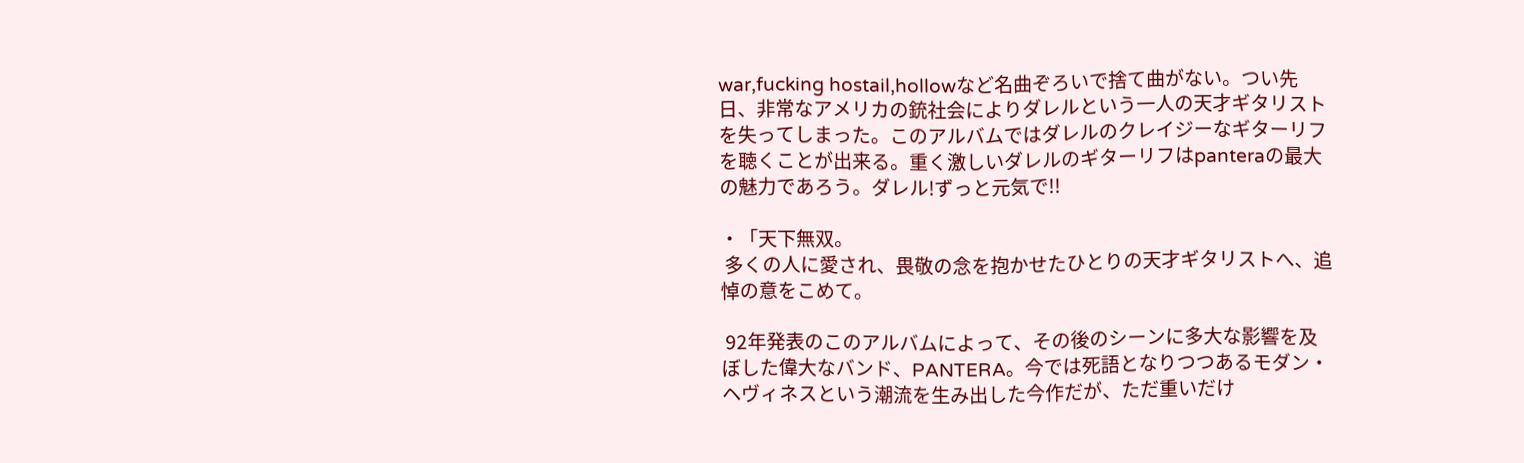war,fucking hostail,hollowなど名曲ぞろいで捨て曲がない。つい先日、非常なアメリカの銃社会によりダレルという一人の天才ギタリストを失ってしまった。このアルバムではダレルのクレイジーなギターリフを聴くことが出来る。重く激しいダレルのギターリフはpanteraの最大の魅力であろう。ダレル!ずっと元気で!!

・「天下無双。
 多くの人に愛され、畏敬の念を抱かせたひとりの天才ギタリストへ、追悼の意をこめて。

 92年発表のこのアルバムによって、その後のシーンに多大な影響を及ぼした偉大なバンド、PANTERA。今では死語となりつつあるモダン・ヘヴィネスという潮流を生み出した今作だが、ただ重いだけ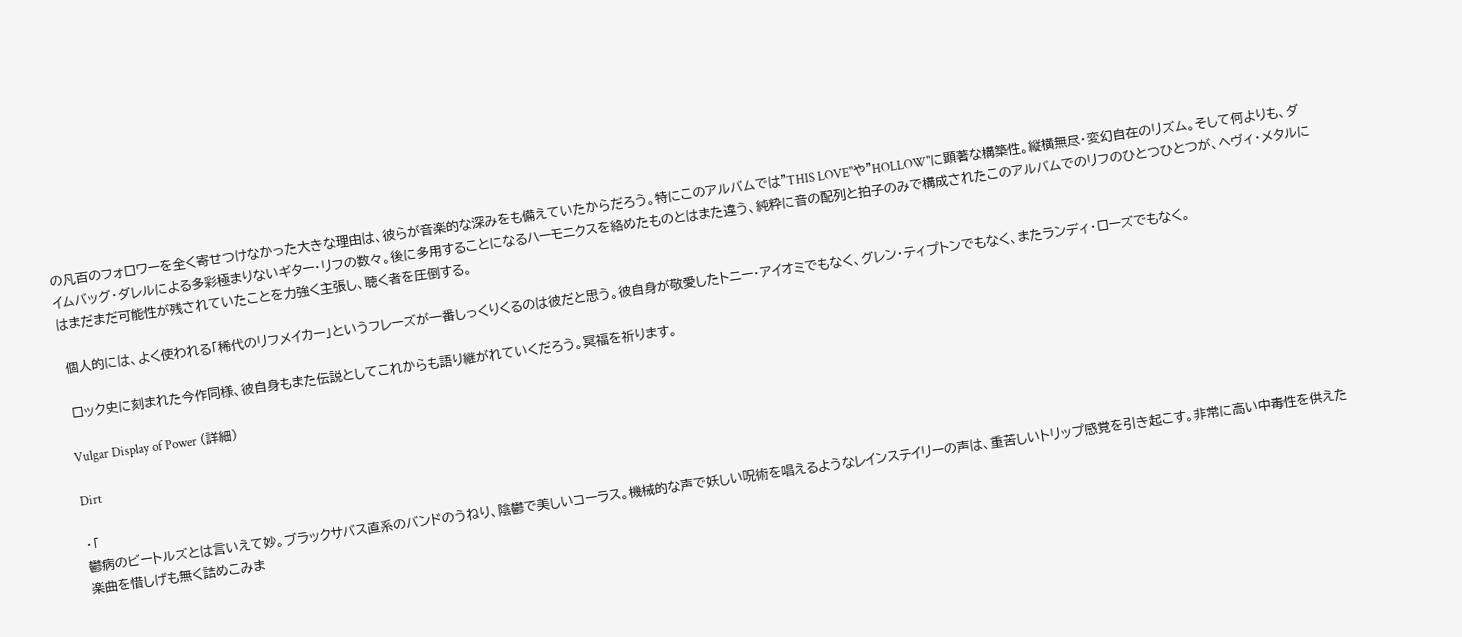の凡百のフォロワーを全く寄せつけなかった大きな理由は、彼らが音楽的な深みをも備えていたからだろう。特にこのアルバムでは"THIS LOVE"や"HOLLOW"に顕著な構築性。縦横無尽・変幻自在のリズム。そして何よりも、ダイムバッグ・ダレルによる多彩極まりないギター・リフの数々。後に多用することになるハーモニクスを絡めたものとはまた違う、純粋に音の配列と拍子のみで構成されたこのアルバムでのリフのひとつひとつが、ヘヴィ・メタルにはまだまだ可能性が残されていたことを力強く主張し、聴く者を圧倒する。

 個人的には、よく使われる「稀代のリフメイカー」というフレーズが一番しっくりくるのは彼だと思う。彼自身が敬愛したトニー・アイオミでもなく、グレン・ティプトンでもなく、またランディ・ローズでもなく。

 ロック史に刻まれた今作同様、彼自身もまた伝説としてこれからも語り継がれていくだろう。冥福を祈ります。

Vulgar Display of Power (詳細)

Dirt

・「
鬱病のビートルズとは言いえて妙。ブラックサバス直系のバンドのうねり、陰鬱で美しいコーラス。機械的な声で妖しい呪術を唱えるようなレインステイリーの声は、重苦しいトリップ感覚を引き起こす。非常に高い中毒性を供えた楽曲を惜しげも無く詰めこみま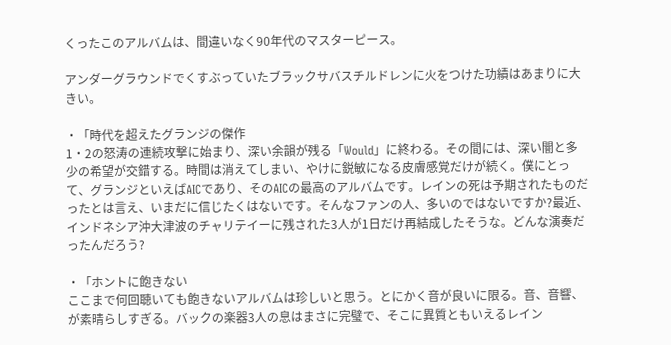くったこのアルバムは、間違いなく90年代のマスターピース。

アンダーグラウンドでくすぶっていたブラックサバスチルドレンに火をつけた功績はあまりに大きい。

・「時代を超えたグランジの傑作
1・2の怒涛の連続攻撃に始まり、深い余韻が残る「Would」に終わる。その間には、深い闇と多少の希望が交錯する。時間は消えてしまい、やけに鋭敏になる皮膚感覚だけが続く。僕にとって、グランジといえばAICであり、そのAICの最高のアルバムです。レインの死は予期されたものだったとは言え、いまだに信じたくはないです。そんなファンの人、多いのではないですか?最近、インドネシア沖大津波のチャリテイーに残された3人が1日だけ再結成したそうな。どんな演奏だったんだろう?

・「ホントに飽きない
ここまで何回聴いても飽きないアルバムは珍しいと思う。とにかく音が良いに限る。音、音響、が素晴らしすぎる。バックの楽器3人の息はまさに完璧で、そこに異質ともいえるレイン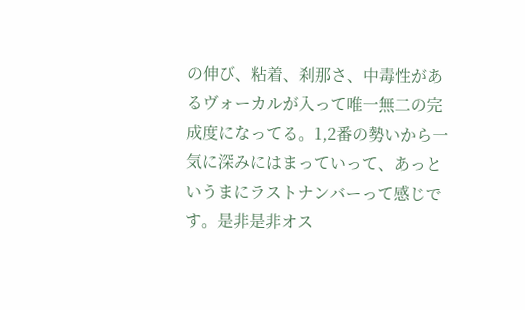の伸び、粘着、刹那さ、中毒性があるヴォーカルが入って唯一無二の完成度になってる。1,2番の勢いから一気に深みにはまっていって、あっというまにラストナンバーって感じです。是非是非オス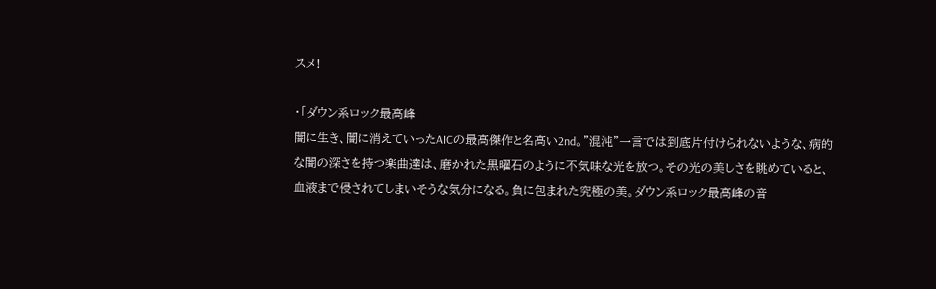スメ!

・「ダウン系ロック最高峰
闇に生き、闇に消えていったAICの最高傑作と名高い2nd。"混沌"一言では到底片付けられないような、病的な闇の深さを持つ楽曲達は、磨かれた黒曜石のように不気味な光を放つ。その光の美しさを眺めていると、血液まで侵されてしまいそうな気分になる。負に包まれた究極の美。ダウン系ロック最高峰の音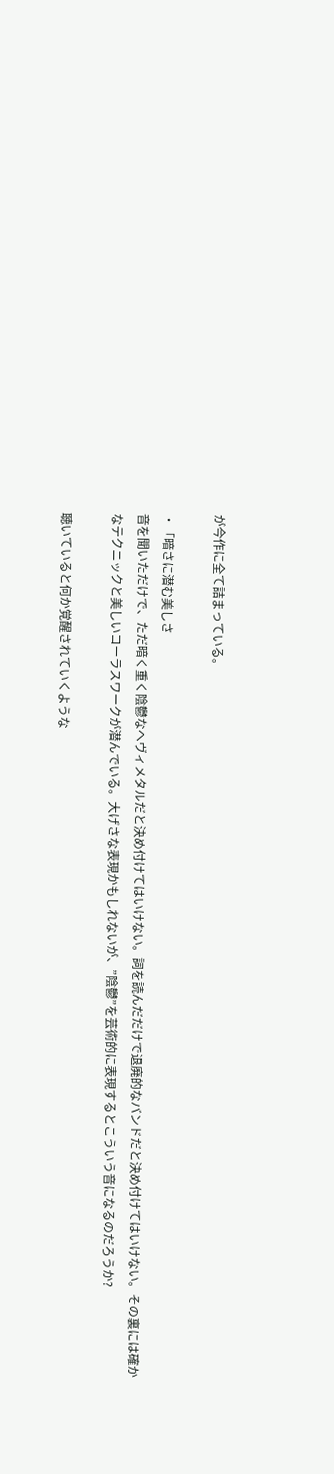が今作に全て詰まっている。

・「暗さに潜む美しさ
音を聞いただけで、ただ暗く重く陰鬱なへヴィメタルだと決め付けてはいけない。詞を読んだだけで退廃的なバンドだと決め付けてはいけない。その裏には確かなテクニックと美しいコーラスワークが潜んでいる。大げさな表現かもしれないが、”陰鬱”を芸術的に表現するとこういう音になるのだろうか?

聴いていると何か覚醒されていくような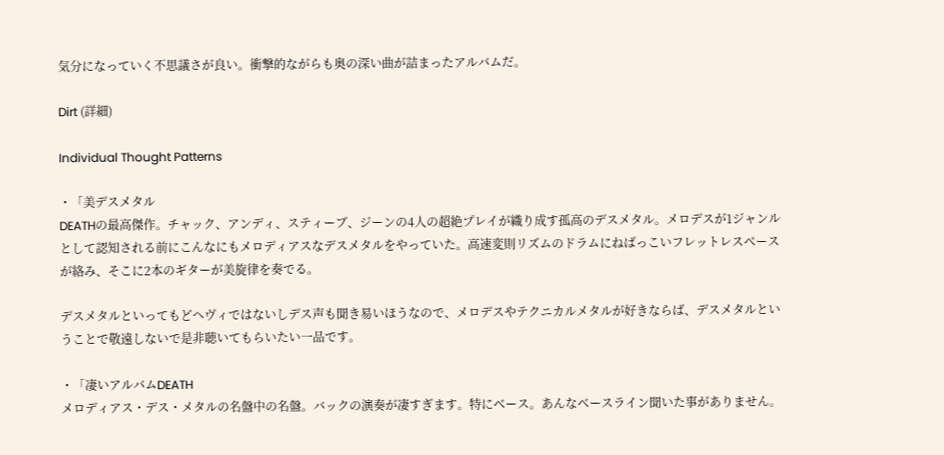気分になっていく不思議さが良い。衝撃的ながらも奥の深い曲が詰まったアルバムだ。

Dirt (詳細)

Individual Thought Patterns

・「美デスメタル
DEATHの最高傑作。チャック、アンディ、スティーブ、ジーンの4人の超絶プレイが織り成す孤高のデスメタル。メロデスが1ジャンルとして認知される前にこんなにもメロディアスなデスメタルをやっていた。高速変則リズムのドラムにねばっこいフレットレスベースが絡み、そこに2本のギターが美旋律を奏でる。

デスメタルといってもどヘヴィではないしデス声も聞き易いほうなので、メロデスやテクニカルメタルが好きならば、デスメタルということで敬遠しないで是非聴いてもらいたい一品です。

・「凄いアルバムDEATH
メロディアス・デス・メタルの名盤中の名盤。バックの演奏が凄すぎます。特にベース。あんなベースライン聞いた事がありません。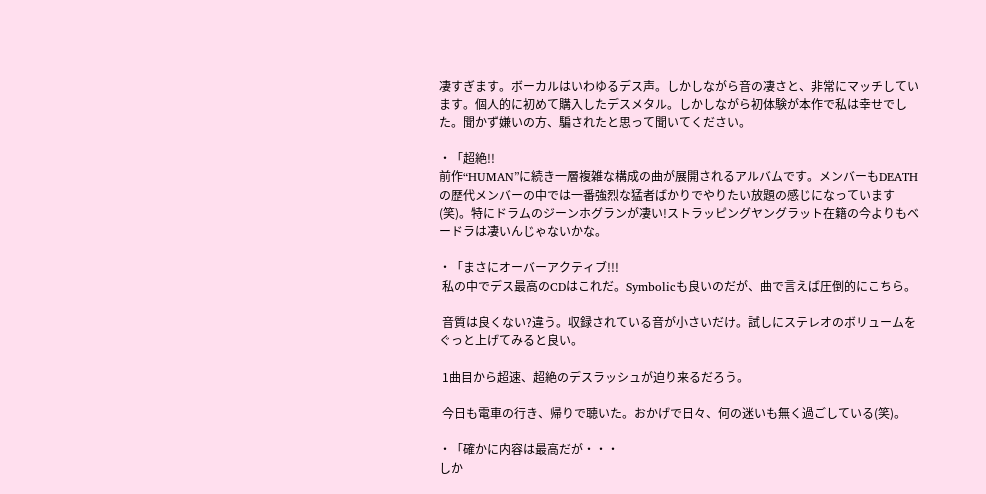凄すぎます。ボーカルはいわゆるデス声。しかしながら音の凄さと、非常にマッチしています。個人的に初めて購入したデスメタル。しかしながら初体験が本作で私は幸せでした。聞かず嫌いの方、騙されたと思って聞いてください。

・「超絶!!
前作“HUMAN”に続き一層複雑な構成の曲が展開されるアルバムです。メンバーもDEATHの歴代メンバーの中では一番強烈な猛者ばかりでやりたい放題の感じになっています(笑)。特にドラムのジーンホグランが凄い!ストラッピングヤングラット在籍の今よりもベードラは凄いんじゃないかな。

・「まさにオーバーアクティブ!!!
 私の中でデス最高のCDはこれだ。Symbolicも良いのだが、曲で言えば圧倒的にこちら。

 音質は良くない?違う。収録されている音が小さいだけ。試しにステレオのボリュームをぐっと上げてみると良い。

 1曲目から超速、超絶のデスラッシュが迫り来るだろう。

 今日も電車の行き、帰りで聴いた。おかげで日々、何の迷いも無く過ごしている(笑)。

・「確かに内容は最高だが・・・
しか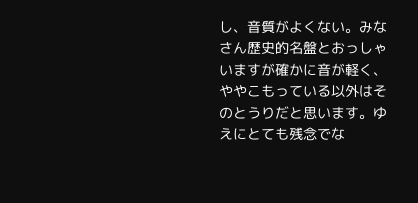し、音質がよくない。みなさん歴史的名盤とおっしゃいますが確かに音が軽く、ややこもっている以外はそのとうりだと思います。ゆえにとても残念でな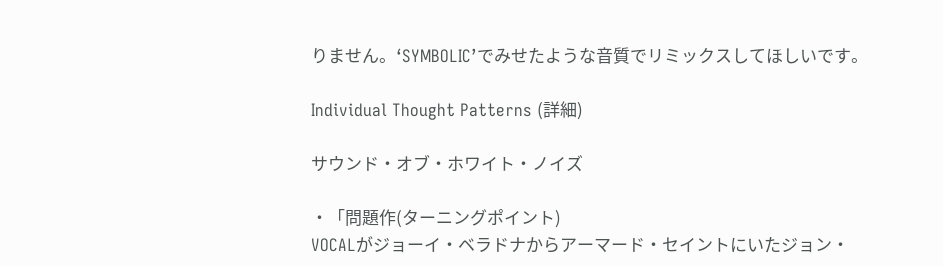りません。‘SYMBOLIC’でみせたような音質でリミックスしてほしいです。

Individual Thought Patterns (詳細)

サウンド・オブ・ホワイト・ノイズ

・「問題作(ターニングポイント)
VOCALがジョーイ・ベラドナからアーマード・セイントにいたジョン・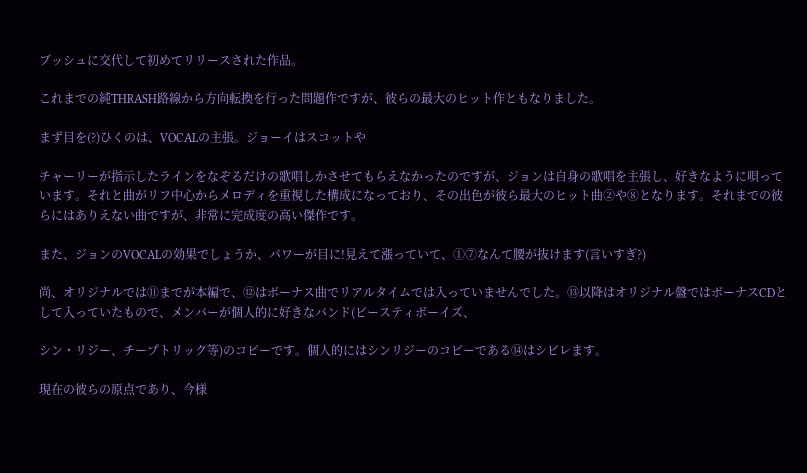ブッシュに交代して初めてリリースされた作品。

これまでの純THRASH路線から方向転換を行った問題作ですが、彼らの最大のヒット作ともなりました。

まず目を(?)ひくのは、VOCALの主張。ジョーイはスコットや

チャーリーが指示したラインをなぞるだけの歌唱しかさせてもらえなかったのですが、ジョンは自身の歌唱を主張し、好きなように唄っています。それと曲がリフ中心からメロディを重視した構成になっており、その出色が彼ら最大のヒット曲②や⑧となります。それまでの彼らにはありえない曲ですが、非常に完成度の高い傑作です。

また、ジョンのVOCALの効果でしょうか、パワーが目に!見えて漲っていて、①⑦なんて腰が抜けます(言いすぎ?)

尚、オリジナルでは⑪までが本編で、⑫はボーナス曲でリアルタイムでは入っていませんでした。⑬以降はオリジナル盤ではボーナスCDとして入っていたもので、メンバーが個人的に好きなバンド(ビースティボーイズ、

シン・リジー、チープトリック等)のコピーです。個人的にはシンリジーのコピーである⑭はシビレます。

現在の彼らの原点であり、今様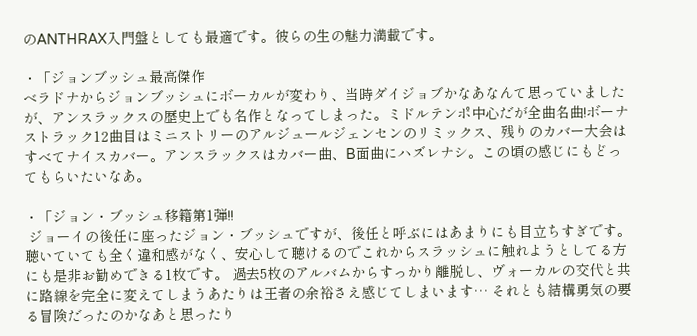のANTHRAX入門盤としても最適です。彼らの生の魅力満載です。

・「ジョンブッシュ最高傑作
ベラドナからジョンブッシュにボーカルが変わり、当時ダイジョブかなあなんて思っていましたが、アンスラックスの歴史上でも名作となってしまった。ミドルテンポ中心だが全曲名曲!ボーナストラック12曲目はミニストリーのアルジュールジェンセンのリミックス、残りのカバー大会はすべてナイスカバー。アンスラックスはカバー曲、B面曲にハズレナシ。この頃の感じにもどってもらいたいなあ。

・「ジョン・ブッシュ移籍第1弾!!
 ジョーイの後任に座ったジョン・ブッシュですが、後任と呼ぶにはあまりにも目立ちすぎです。聴いていても全く違和感がなく、安心して聴けるのでこれからスラッシュに触れようとしてる方にも是非お勧めできる1枚です。 過去5枚のアルバムからすっかり離脱し、ヴォーカルの交代と共に路線を完全に変えてしまうあたりは王者の余裕さえ感じてしまいます… それとも結構勇気の要る冒険だったのかなあと思ったり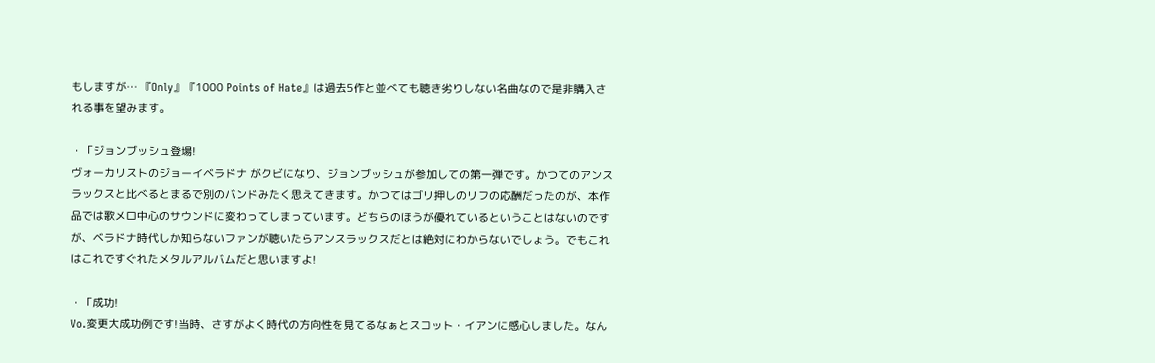もしますが… 『Only』『1000 Points of Hate』は過去5作と並べても聴き劣りしない名曲なので是非購入される事を望みます。

・「ジョンブッシュ登場!
ヴォーカリストのジョーイベラドナ がクビになり、ジョンブッシュが参加しての第一弾です。かつてのアンスラックスと比べるとまるで別のバンドみたく思えてきます。かつてはゴリ押しのリフの応酬だったのが、本作品では歌メロ中心のサウンドに変わってしまっています。どちらのほうが優れているということはないのですが、ベラドナ時代しか知らないファンが聴いたらアンスラックスだとは絶対にわからないでしょう。でもこれはこれですぐれたメタルアルバムだと思いますよ!

・「成功!
Vo.変更大成功例です!当時、さすがよく時代の方向性を見てるなぁとスコット・イアンに感心しました。なん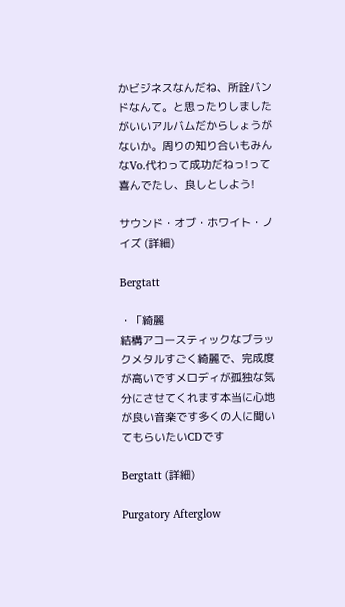かビジネスなんだね、所詮バンドなんて。と思ったりしましたがいいアルバムだからしょうがないか。周りの知り合いもみんなVo.代わって成功だねっ!って喜んでたし、良しとしよう!

サウンド・オブ・ホワイト・ノイズ (詳細)

Bergtatt

・「綺麗
結構アコースティックなブラックメタルすごく綺麗で、完成度が高いですメロディが孤独な気分にさせてくれます本当に心地が良い音楽です多くの人に聞いてもらいたいCDです

Bergtatt (詳細)

Purgatory Afterglow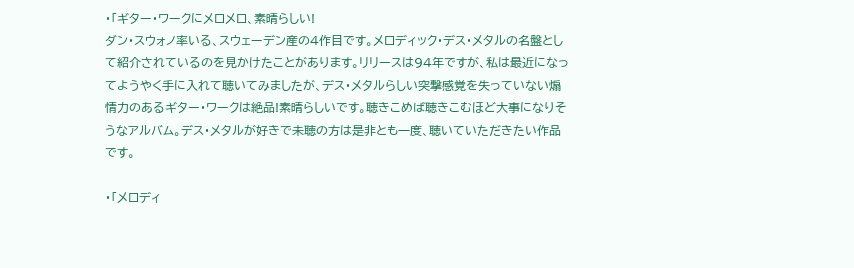・「ギター・ワークにメロメロ、素晴らしい!
ダン・スウォノ率いる、スウェーデン産の4作目です。メロディック・デス・メタルの名盤として紹介されているのを見かけたことがあります。リリースは94年ですが、私は最近になってようやく手に入れて聴いてみましたが、デス・メタルらしい突撃感覚を失っていない煽情力のあるギター・ワークは絶品!素晴らしいです。聴きこめば聴きこむほど大事になりそうなアルバム。デス・メタルが好きで未聴の方は是非とも一度、聴いていただきたい作品です。

・「メロディ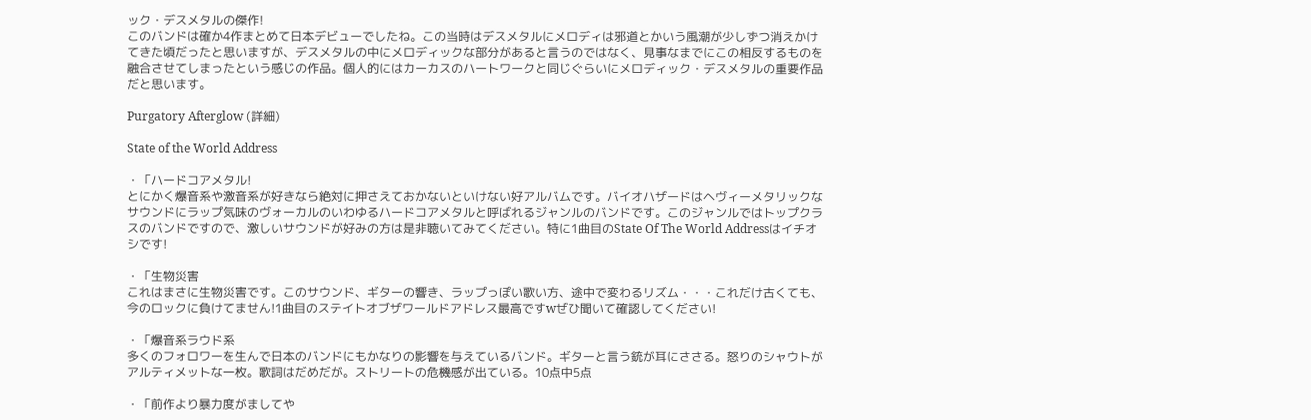ック・デスメタルの傑作!
このバンドは確か4作まとめて日本デビューでしたね。この当時はデスメタルにメロディは邪道とかいう風潮が少しずつ消えかけてきた頃だったと思いますが、デスメタルの中にメロディックな部分があると言うのではなく、見事なまでにこの相反するものを融合させてしまったという感じの作品。個人的にはカーカスのハートワークと同じぐらいにメロディック・デスメタルの重要作品だと思います。

Purgatory Afterglow (詳細)

State of the World Address

・「ハードコアメタル!
とにかく爆音系や激音系が好きなら絶対に押さえておかないといけない好アルバムです。バイオハザードはヘヴィーメタリックなサウンドにラップ気味のヴォーカルのいわゆるハードコアメタルと呼ばれるジャンルのバンドです。このジャンルではトップクラスのバンドですので、激しいサウンドが好みの方は是非聴いてみてください。特に1曲目のState Of The World Addressはイチオシです!

・「生物災害
これはまさに生物災害です。このサウンド、ギターの響き、ラップっぽい歌い方、途中で変わるリズム・・・これだけ古くても、今のロックに負けてません!1曲目のステイトオブザワールドアドレス最高ですwぜひ聞いて確認してください!

・「爆音系ラウド系
多くのフォロワーを生んで日本のバンドにもかなりの影響を与えているバンド。ギターと言う銃が耳にささる。怒りのシャウトがアルティメットな一枚。歌詞はだめだが。ストリートの危機感が出ている。10点中5点

・「前作より暴力度がましてや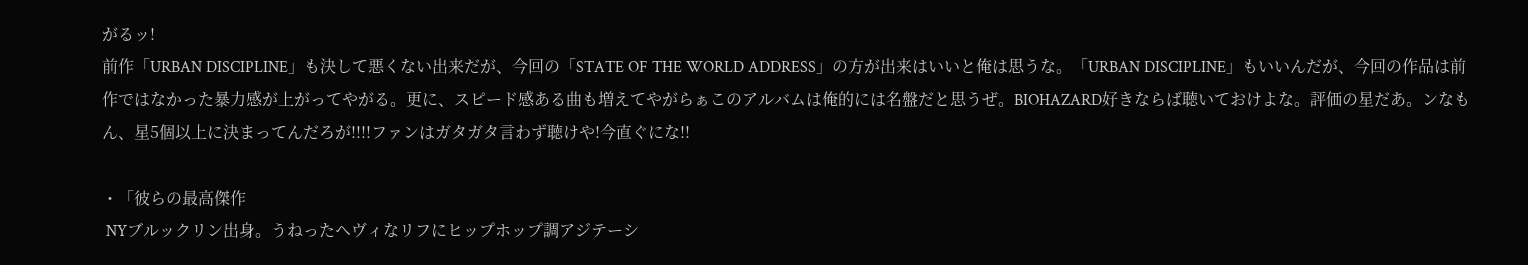がるッ!
前作「URBAN DISCIPLINE」も決して悪くない出来だが、今回の「STATE OF THE WORLD ADDRESS」の方が出来はいいと俺は思うな。「URBAN DISCIPLINE」もいいんだが、今回の作品は前作ではなかった暴力感が上がってやがる。更に、スピード感ある曲も増えてやがらぁこのアルバムは俺的には名盤だと思うぜ。BIOHAZARD好きならば聴いておけよな。評価の星だあ。ンなもん、星5個以上に決まってんだろが!!!!ファンはガタガタ言わず聴けや!今直ぐにな!!

・「彼らの最高傑作
 NYブルックリン出身。うねったヘヴィなリフにヒップホップ調アジテーシ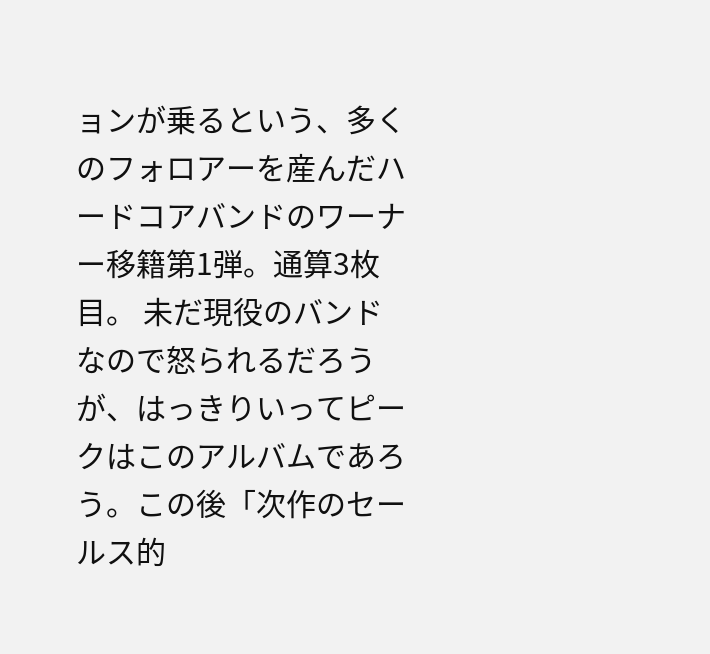ョンが乗るという、多くのフォロアーを産んだハードコアバンドのワーナー移籍第1弾。通算3枚目。 未だ現役のバンドなので怒られるだろうが、はっきりいってピークはこのアルバムであろう。この後「次作のセールス的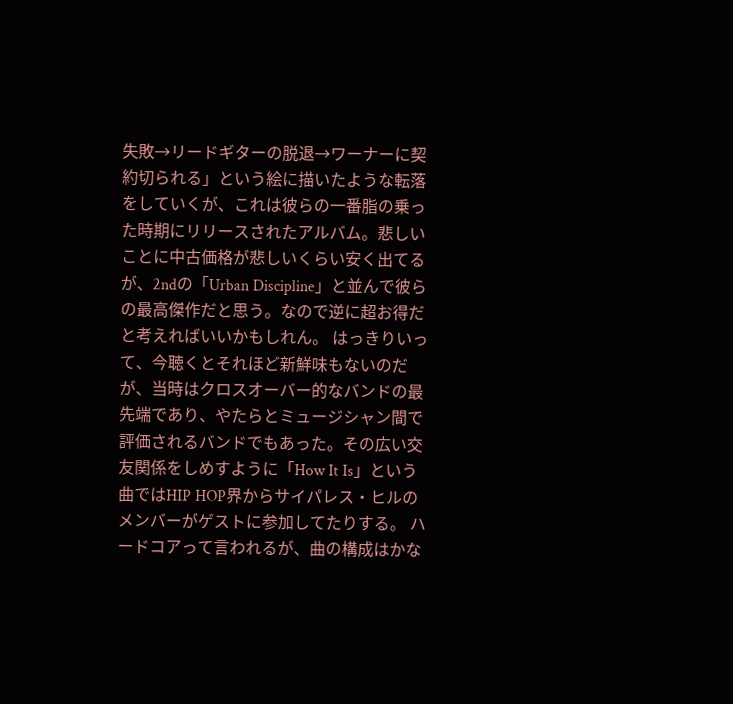失敗→リードギターの脱退→ワーナーに契約切られる」という絵に描いたような転落をしていくが、これは彼らの一番脂の乗った時期にリリースされたアルバム。悲しいことに中古価格が悲しいくらい安く出てるが、2ndの「Urban Discipline」と並んで彼らの最高傑作だと思う。なので逆に超お得だと考えればいいかもしれん。 はっきりいって、今聴くとそれほど新鮮味もないのだが、当時はクロスオーバー的なバンドの最先端であり、やたらとミュージシャン間で評価されるバンドでもあった。その広い交友関係をしめすように「How It Is」という曲ではHIP HOP界からサイパレス・ヒルのメンバーがゲストに参加してたりする。 ハードコアって言われるが、曲の構成はかな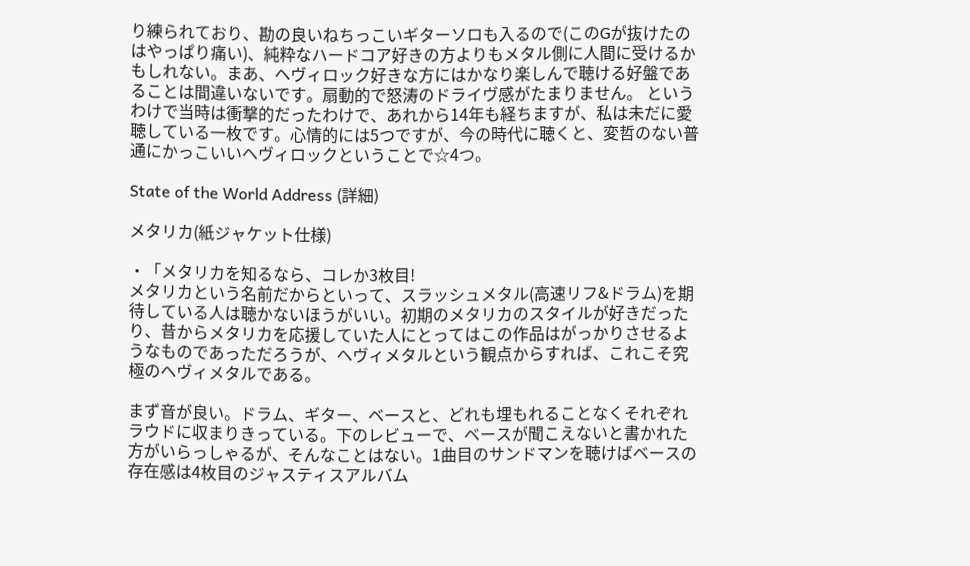り練られており、勘の良いねちっこいギターソロも入るので(このGが抜けたのはやっぱり痛い)、純粋なハードコア好きの方よりもメタル側に人間に受けるかもしれない。まあ、ヘヴィロック好きな方にはかなり楽しんで聴ける好盤であることは間違いないです。扇動的で怒涛のドライヴ感がたまりません。 というわけで当時は衝撃的だったわけで、あれから14年も経ちますが、私は未だに愛聴している一枚です。心情的には5つですが、今の時代に聴くと、変哲のない普通にかっこいいヘヴィロックということで☆4つ。

State of the World Address (詳細)

メタリカ(紙ジャケット仕様)

・「メタリカを知るなら、コレか3枚目!
メタリカという名前だからといって、スラッシュメタル(高速リフ&ドラム)を期待している人は聴かないほうがいい。初期のメタリカのスタイルが好きだったり、昔からメタリカを応援していた人にとってはこの作品はがっかりさせるようなものであっただろうが、ヘヴィメタルという観点からすれば、これこそ究極のヘヴィメタルである。

まず音が良い。ドラム、ギター、ベースと、どれも埋もれることなくそれぞれラウドに収まりきっている。下のレビューで、ベースが聞こえないと書かれた方がいらっしゃるが、そんなことはない。1曲目のサンドマンを聴けばベースの存在感は4枚目のジャスティスアルバム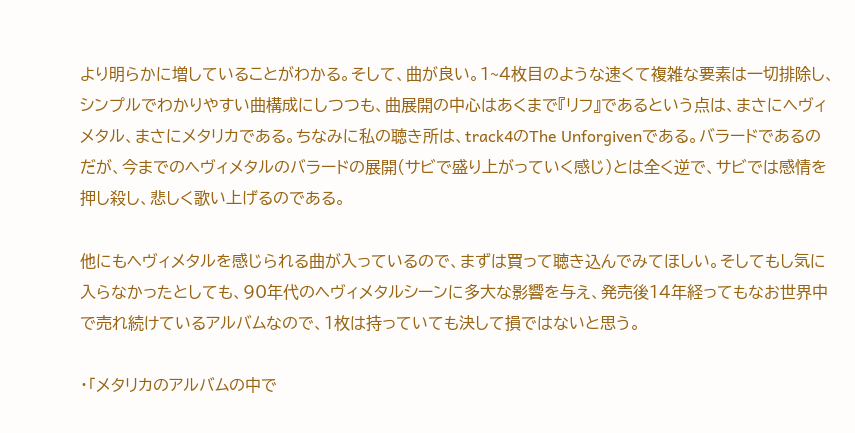より明らかに増していることがわかる。そして、曲が良い。1~4枚目のような速くて複雑な要素は一切排除し、シンプルでわかりやすい曲構成にしつつも、曲展開の中心はあくまで『リフ』であるという点は、まさにヘヴィメタル、まさにメタリカである。ちなみに私の聴き所は、track4のThe Unforgivenである。バラードであるのだが、今までのヘヴィメタルのバラードの展開(サビで盛り上がっていく感じ)とは全く逆で、サビでは感情を押し殺し、悲しく歌い上げるのである。

他にもヘヴィメタルを感じられる曲が入っているので、まずは買って聴き込んでみてほしい。そしてもし気に入らなかったとしても、90年代のヘヴィメタルシーンに多大な影響を与え、発売後14年経ってもなお世界中で売れ続けているアルバムなので、1枚は持っていても決して損ではないと思う。

・「メタリカのアルバムの中で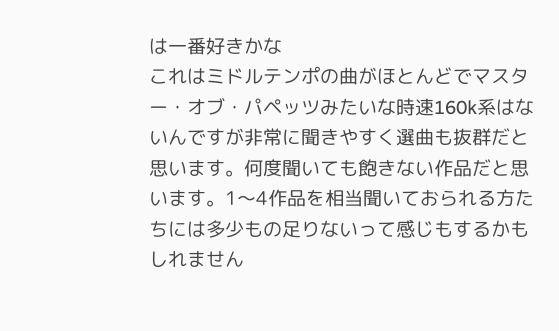は一番好きかな
これはミドルテンポの曲がほとんどでマスター・オブ・パペッツみたいな時速160k系はないんですが非常に聞きやすく選曲も抜群だと思います。何度聞いても飽きない作品だと思います。1〜4作品を相当聞いておられる方たちには多少もの足りないって感じもするかもしれません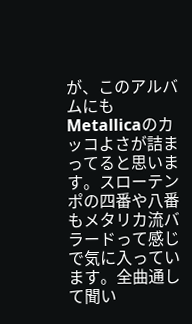が、このアルバムにもMetallicaのカッコよさが詰まってると思います。スローテンポの四番や八番もメタリカ流バラードって感じで気に入っています。全曲通して聞い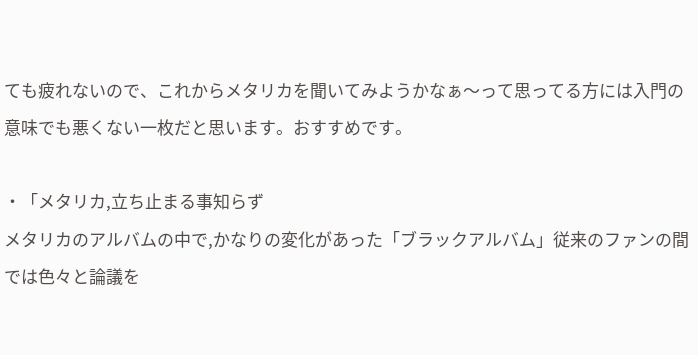ても疲れないので、これからメタリカを聞いてみようかなぁ〜って思ってる方には入門の意味でも悪くない一枚だと思います。おすすめです。

・「メタリカ,立ち止まる事知らず
メタリカのアルバムの中で,かなりの変化があった「ブラックアルバム」従来のファンの間では色々と論議を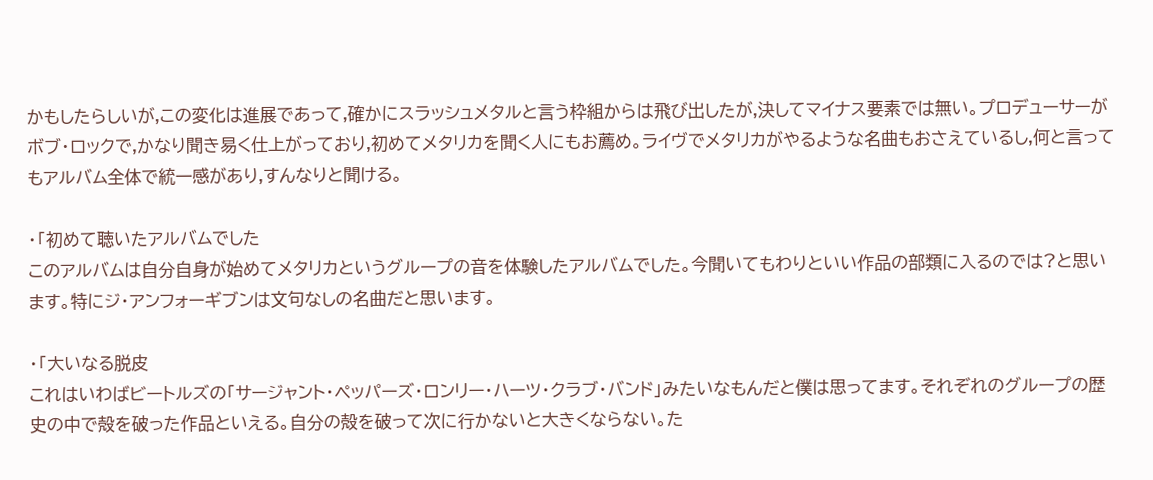かもしたらしいが,この変化は進展であって,確かにスラッシュメタルと言う枠組からは飛び出したが,決してマイナス要素では無い。プロデューサーがボブ・ロックで,かなり聞き易く仕上がっており,初めてメタリカを聞く人にもお薦め。ライヴでメタリカがやるような名曲もおさえているし,何と言ってもアルバム全体で統一感があり,すんなりと聞ける。

・「初めて聴いたアルバムでした
このアルバムは自分自身が始めてメタリカというグループの音を体験したアルバムでした。今聞いてもわりといい作品の部類に入るのでは?と思います。特にジ・アンフォーギブンは文句なしの名曲だと思います。

・「大いなる脱皮
これはいわばビートルズの「サージャント・ペッパーズ・ロンリー・ハーツ・クラブ・バンド」みたいなもんだと僕は思ってます。それぞれのグループの歴史の中で殻を破った作品といえる。自分の殻を破って次に行かないと大きくならない。た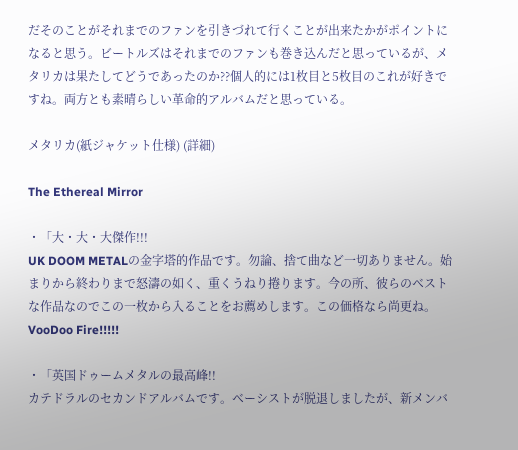だそのことがそれまでのファンを引きづれて行くことが出来たかがポイントになると思う。ビートルズはそれまでのファンも巻き込んだと思っているが、メタリカは果たしてどうであったのか??個人的には1枚目と5枚目のこれが好きですね。両方とも素晴らしい革命的アルバムだと思っている。

メタリカ(紙ジャケット仕様) (詳細)

The Ethereal Mirror

・「大・大・大傑作!!!
UK DOOM METALの金字塔的作品です。勿論、捨て曲など一切ありません。始まりから終わりまで怒濤の如く、重くうねり捲ります。今の所、彼らのベストな作品なのでこの一枚から入ることをお薦めします。この価格なら尚更ね。VooDoo Fire!!!!!

・「英国ドゥームメタルの最高峰!!
カテドラルのセカンドアルバムです。ベーシストが脱退しましたが、新メンバ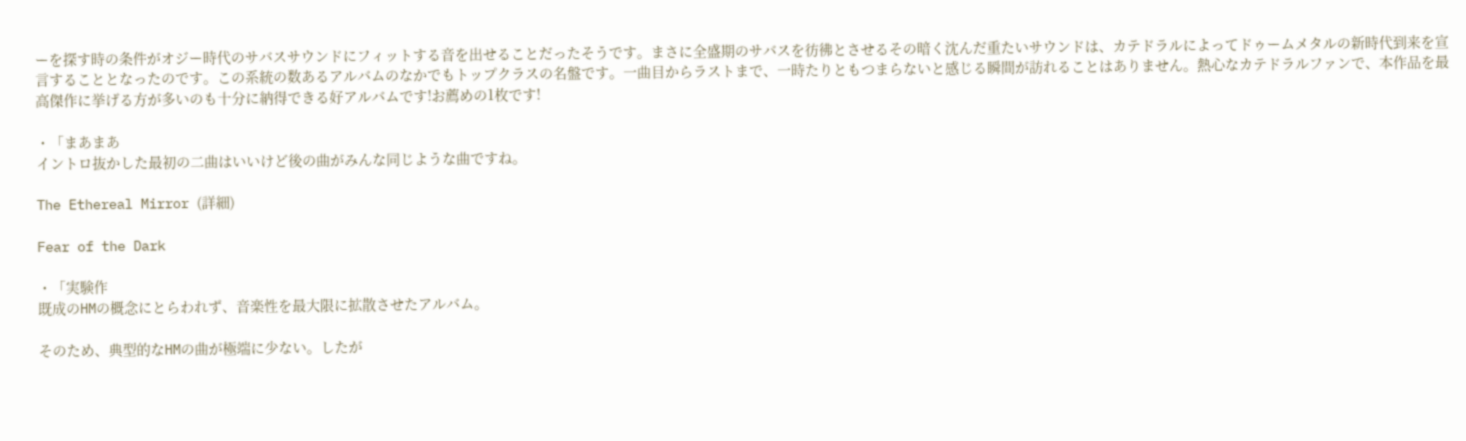ーを探す時の条件がオジー時代のサバスサウンドにフィットする音を出せることだったそうです。まさに全盛期のサバスを彷彿とさせるその暗く沈んだ重たいサウンドは、カテドラルによってドゥームメタルの新時代到来を宣言することとなったのです。この系統の数あるアルバムのなかでもトップクラスの名盤です。一曲目からラストまで、一時たりともつまらないと感じる瞬間が訪れることはありません。熱心なカテドラルファンで、本作品を最高傑作に挙げる方が多いのも十分に納得できる好アルバムです!お薦めの1枚です!

・「まあまあ
イントロ抜かした最初の二曲はいいけど後の曲がみんな同じような曲ですね。

The Ethereal Mirror (詳細)

Fear of the Dark

・「実験作
既成のHMの概念にとらわれず、音楽性を最大限に拡散させたアルバム。

そのため、典型的なHMの曲が極端に少ない。したが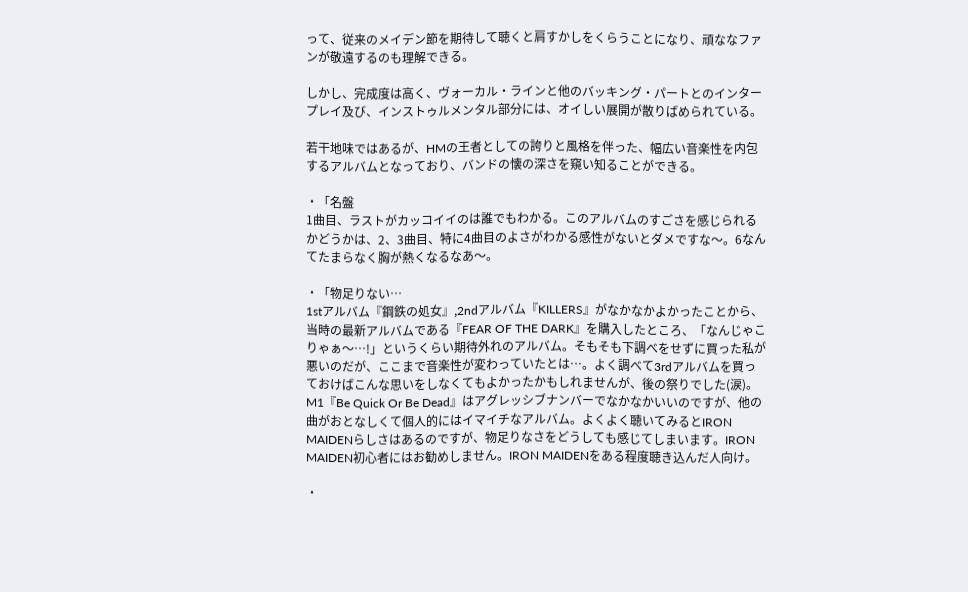って、従来のメイデン節を期待して聴くと肩すかしをくらうことになり、頑ななファンが敬遠するのも理解できる。

しかし、完成度は高く、ヴォーカル・ラインと他のバッキング・パートとのインタープレイ及び、インストゥルメンタル部分には、オイしい展開が散りばめられている。

若干地味ではあるが、HMの王者としての誇りと風格を伴った、幅広い音楽性を内包するアルバムとなっており、バンドの懐の深さを窺い知ることができる。

・「名盤
1曲目、ラストがカッコイイのは誰でもわかる。このアルバムのすごさを感じられるかどうかは、2、3曲目、特に4曲目のよさがわかる感性がないとダメですな〜。6なんてたまらなく胸が熱くなるなあ〜。

・「物足りない…
1stアルバム『鋼鉄の処女』,2ndアルバム『KILLERS』がなかなかよかったことから、当時の最新アルバムである『FEAR OF THE DARK』を購入したところ、「なんじゃこりゃぁ〜…!」というくらい期待外れのアルバム。そもそも下調べをせずに買った私が悪いのだが、ここまで音楽性が変わっていたとは…。よく調べて3rdアルバムを買っておけばこんな思いをしなくてもよかったかもしれませんが、後の祭りでした(涙)。M1『Be Quick Or Be Dead』はアグレッシブナンバーでなかなかいいのですが、他の曲がおとなしくて個人的にはイマイチなアルバム。よくよく聴いてみるとIRON MAIDENらしさはあるのですが、物足りなさをどうしても感じてしまいます。IRON MAIDEN初心者にはお勧めしません。IRON MAIDENをある程度聴き込んだ人向け。

・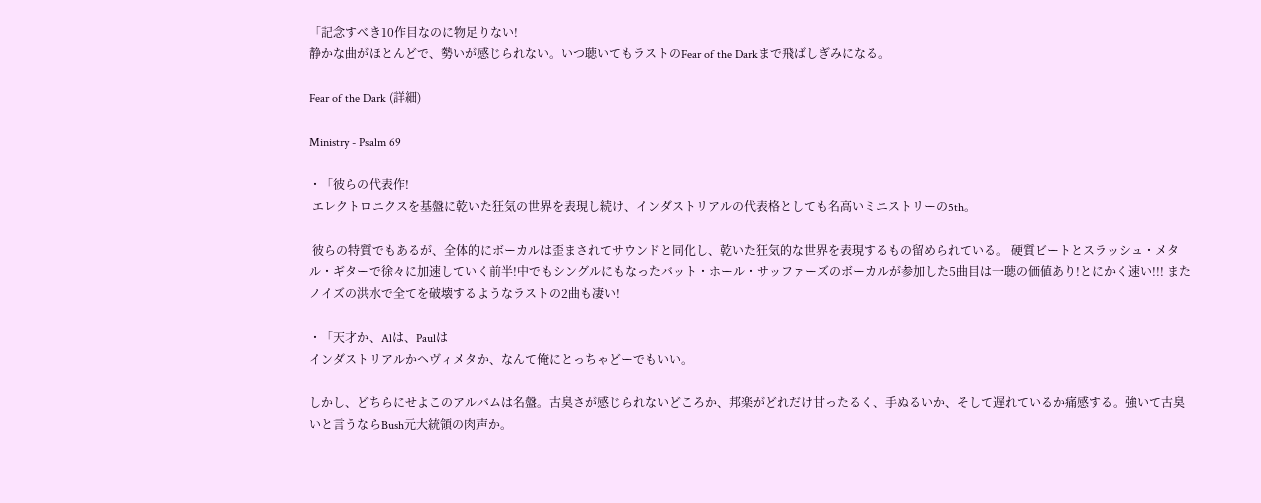「記念すべき10作目なのに物足りない!
静かな曲がほとんどで、勢いが感じられない。いつ聴いてもラストのFear of the Darkまで飛ばしぎみになる。

Fear of the Dark (詳細)

Ministry - Psalm 69

・「彼らの代表作!
 エレクトロニクスを基盤に乾いた狂気の世界を表現し続け、インダストリアルの代表格としても名高いミニストリーの5th。

 彼らの特質でもあるが、全体的にボーカルは歪まされてサウンドと同化し、乾いた狂気的な世界を表現するもの留められている。 硬質ビートとスラッシュ・メタル・ギターで徐々に加速していく前半!中でもシングルにもなったバット・ホール・サッファーズのボーカルが参加した5曲目は一聴の価値あり!とにかく速い!!! またノイズの洪水で全てを破壊するようなラストの2曲も凄い!

・「天才か、Alは、Paulは
インダストリアルかヘヴィメタか、なんて俺にとっちゃどーでもいい。

しかし、どちらにせよこのアルバムは名盤。古臭さが感じられないどころか、邦楽がどれだけ甘ったるく、手ぬるいか、そして遅れているか痛感する。強いて古臭いと言うならBush元大統領の肉声か。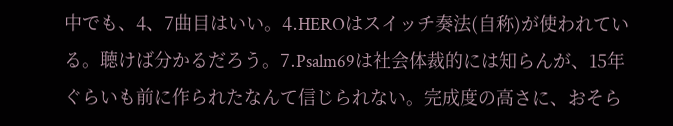中でも、4、7曲目はいい。4.HEROはスイッチ奏法(自称)が使われている。聴けば分かるだろう。7.Psalm69は社会体裁的には知らんが、15年ぐらいも前に作られたなんて信じられない。完成度の高さに、おそら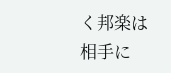く邦楽は相手に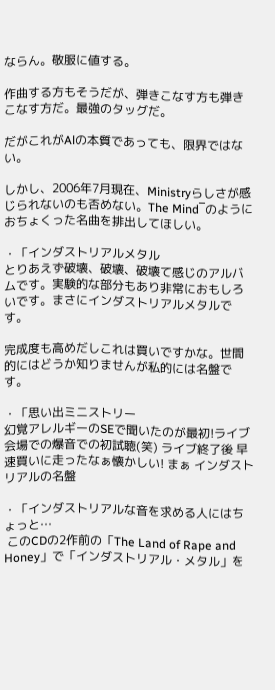ならん。敬服に値する。

作曲する方もそうだが、弾きこなす方も弾きこなす方だ。最強のタッグだ。

だがこれがAlの本質であっても、限界ではない。

しかし、2006年7月現在、Ministryらしさが感じられないのも否めない。The Mind‾のようにおちょくった名曲を排出してほしい。

・「インダストリアルメタル
とりあえず破壊、破壊、破壊て感じのアルバムです。実験的な部分もあり非常におもしろいです。まさにインダストリアルメタルです。

完成度も高めだしこれは買いですかな。世間的にはどうか知りませんが私的には名盤です。

・「思い出ミニストリー
幻覚アレルギーのSEで聞いたのが最初!ライブ会場での爆音での初試聴(笑) ライブ終了後 早速買いに走ったなぁ懐かしい! まぁ インダストリアルの名盤

・「インダストリアルな音を求める人にはちょっと…
 このCDの2作前の「The Land of Rape and Honey」で「インダストリアル・メタル」を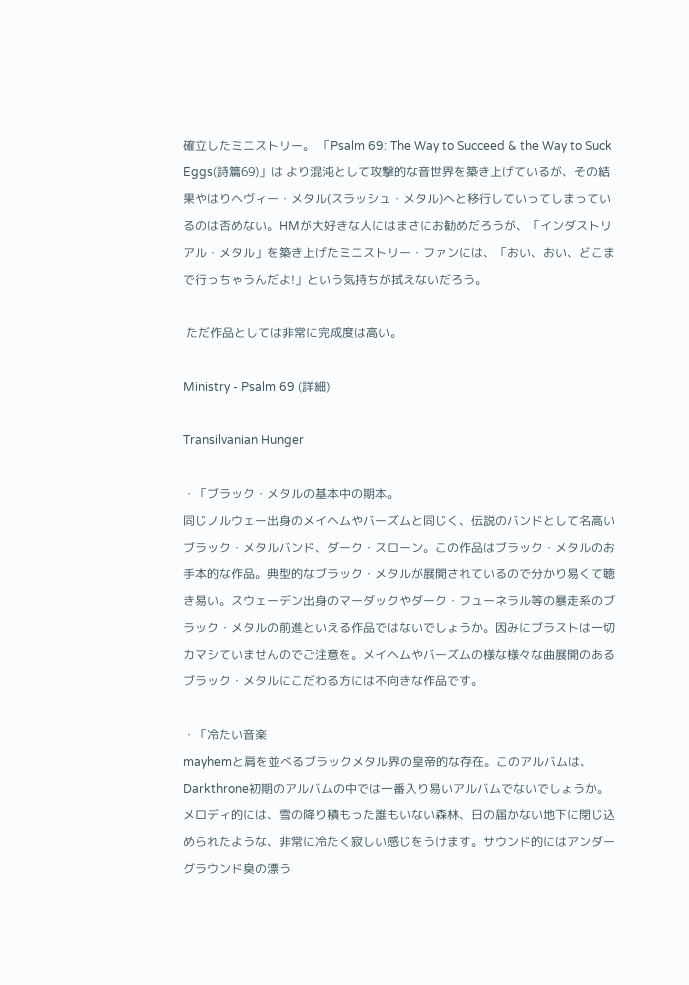確立したミニストリー。 「Psalm 69: The Way to Succeed & the Way to Suck Eggs(詩篇69)」は より混沌として攻撃的な音世界を築き上げているが、その結果やはりヘヴィー・メタル(スラッシュ・メタル)へと移行していってしまっているのは否めない。HMが大好きな人にはまさにお勧めだろうが、「インダストリアル・メタル」を築き上げたミニストリー・ファンには、「おい、おい、どこまで行っちゃうんだよ!」という気持ちが拭えないだろう。

 ただ作品としては非常に完成度は高い。

Ministry - Psalm 69 (詳細)

Transilvanian Hunger

・「ブラック・メタルの基本中の期本。
同じノルウェー出身のメイヘムやバーズムと同じく、伝説のバンドとして名高いブラック・メタルバンド、ダーク・スローン。この作品はブラック・メタルのお手本的な作品。典型的なブラック・メタルが展開されているので分かり易くて聴き易い。スウェーデン出身のマーダックやダーク・フューネラル等の暴走系のブラック・メタルの前進といえる作品ではないでしょうか。因みにブラストは一切カマシていませんのでご注意を。メイヘムやバーズムの様な様々な曲展開のあるブラック・メタルにこだわる方には不向きな作品です。

・「冷たい音楽
mayhemと肩を並べるブラックメタル界の皇帝的な存在。このアルバムは、Darkthrone初期のアルバムの中では一番入り易いアルバムでないでしょうか。メロディ的には、雪の降り積もった誰もいない森林、日の届かない地下に閉じ込められたような、非常に冷たく寂しい感じをうけます。サウンド的にはアンダーグラウンド臭の漂う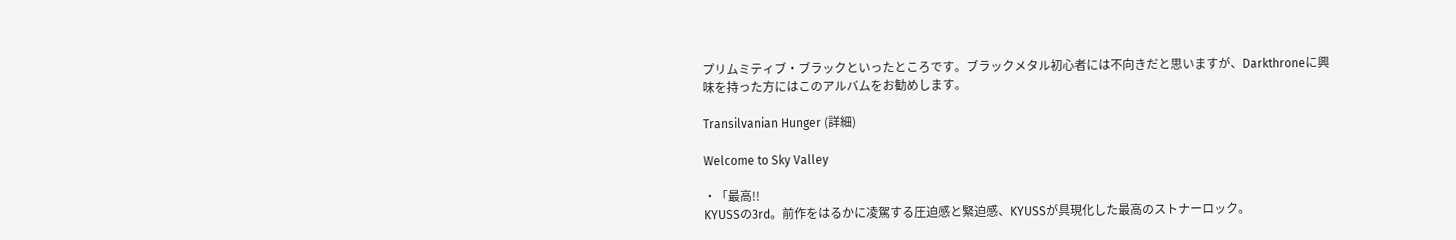プリムミティブ・ブラックといったところです。ブラックメタル初心者には不向きだと思いますが、Darkthroneに興味を持った方にはこのアルバムをお勧めします。

Transilvanian Hunger (詳細)

Welcome to Sky Valley

・「最高!!
KYUSSの3rd。前作をはるかに凌駕する圧迫感と緊迫感、KYUSSが具現化した最高のストナーロック。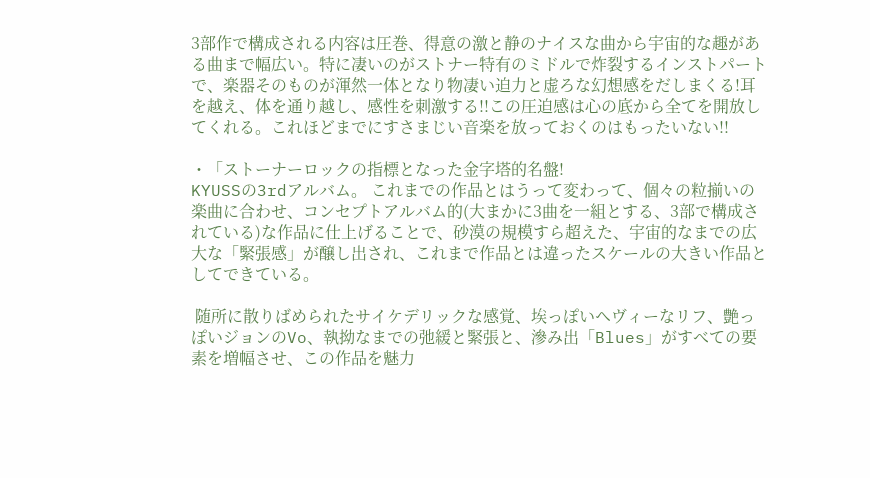3部作で構成される内容は圧巻、得意の激と静のナイスな曲から宇宙的な趣がある曲まで幅広い。特に凄いのがストナー特有のミドルで炸裂するインストパートで、楽器そのものが渾然一体となり物凄い迫力と虚ろな幻想感をだしまくる!耳を越え、体を通り越し、感性を刺激する!!この圧迫感は心の底から全てを開放してくれる。これほどまでにすさまじい音楽を放っておくのはもったいない!!

・「ストーナーロックの指標となった金字塔的名盤!
KYUSSの3rdアルバム。 これまでの作品とはうって変わって、個々の粒揃いの楽曲に合わせ、コンセプトアルバム的(大まかに3曲を一組とする、3部で構成されている)な作品に仕上げることで、砂漠の規模すら超えた、宇宙的なまでの広大な「緊張感」が醸し出され、これまで作品とは違ったスケールの大きい作品としてできている。

 随所に散りばめられたサイケデリックな感覚、埃っぽいヘヴィーなリフ、艶っぽいジョンのVo、執拗なまでの弛緩と緊張と、滲み出「Blues」がすべての要素を増幅させ、この作品を魅力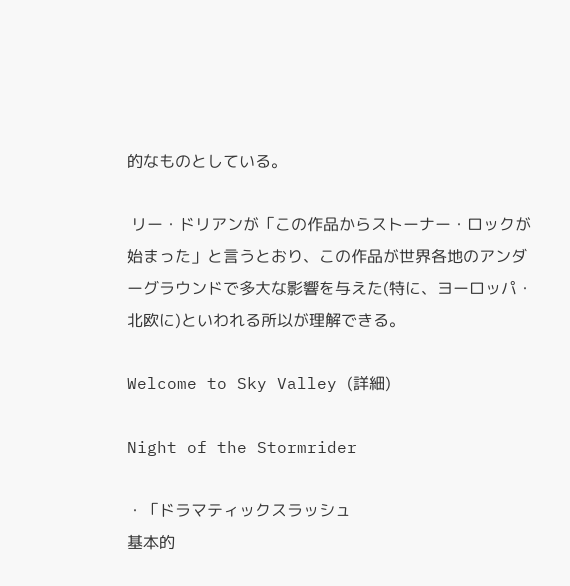的なものとしている。

 リー・ドリアンが「この作品からストーナー・ロックが始まった」と言うとおり、この作品が世界各地のアンダーグラウンドで多大な影響を与えた(特に、ヨーロッパ・北欧に)といわれる所以が理解できる。

Welcome to Sky Valley (詳細)

Night of the Stormrider

・「ドラマティックスラッシュ
基本的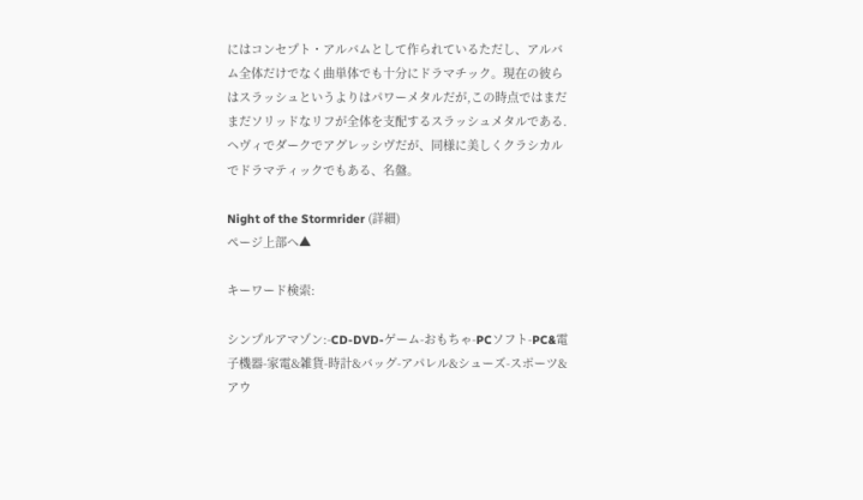にはコンセプト・アルバムとして作られているただし、アルバム全体だけでなく曲単体でも十分にドラマチック。現在の彼らはスラッシュというよりはパワーメタルだが,この時点ではまだまだソリッドなリフが全体を支配するスラッシュメタルである.ヘヴィでダークでアグレッシヴだが、同様に美しくクラシカルでドラマティックでもある、名盤。

Night of the Stormrider (詳細)
ページ上部へ▲

キーワード検索:

シンプルアマゾン:-CD-DVD-ゲーム-おもちゃ-PCソフト-PC&電子機器-家電&雑貨-時計&バッグ-アパレル&シューズ-スポーツ&アウ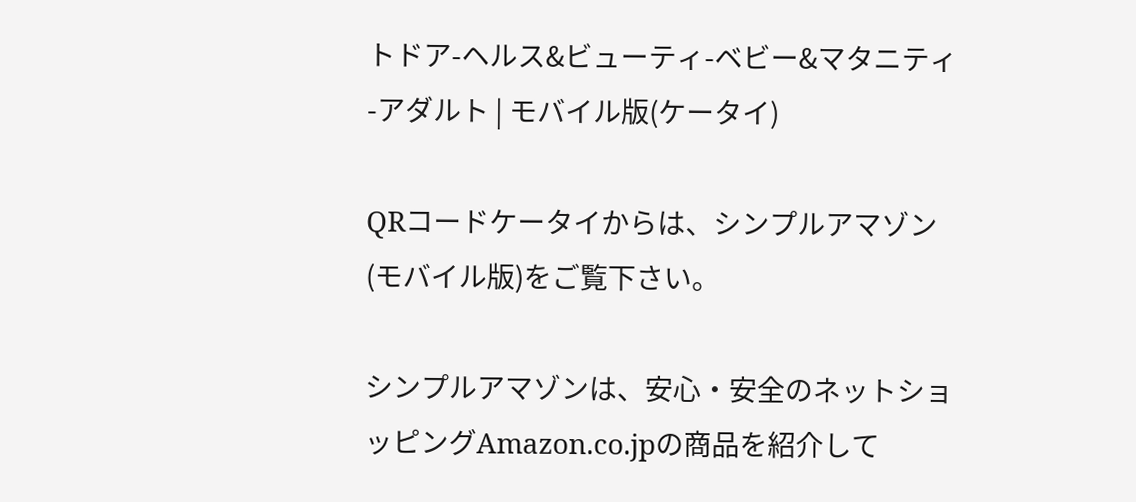トドア-ヘルス&ビューティ-ベビー&マタニティ-アダルト | モバイル版(ケータイ)

QRコードケータイからは、シンプルアマゾン(モバイル版)をご覧下さい。

シンプルアマゾンは、安心・安全のネットショッピングAmazon.co.jpの商品を紹介して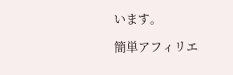います。

簡単アフィリエ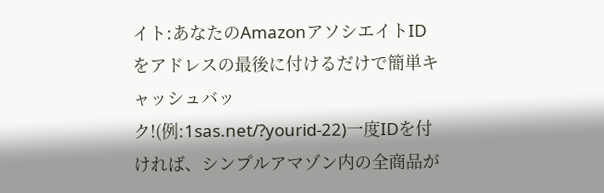イト:あなたのAmazonアソシエイトIDをアドレスの最後に付けるだけで簡単キャッシュバック!(例:1sas.net/?yourid-22)一度IDを付ければ、シンプルアマゾン内の全商品が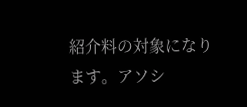紹介料の対象になります。アソシ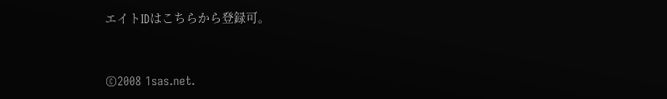エイトIDはこちらから登録可。


©2008 1sas.net.